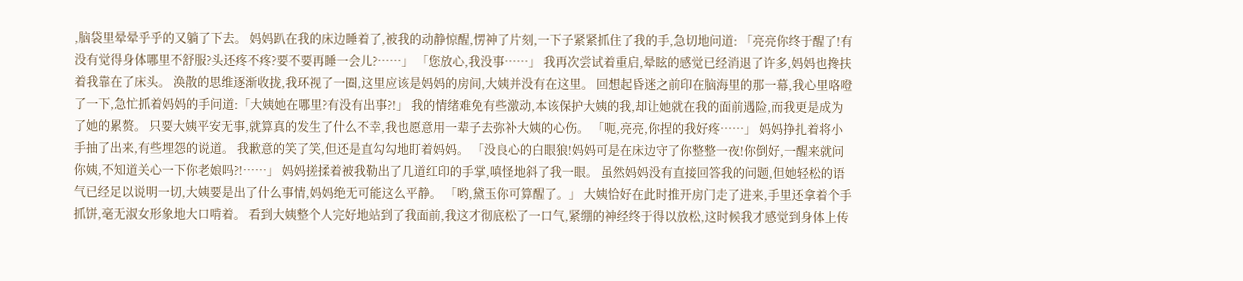,脑袋里晕晕乎乎的又躺了下去。 妈妈趴在我的床边睡着了,被我的动静惊醒,愣神了片刻,一下子紧紧抓住了我的手,急切地问道: 「亮亮你终于醒了!有没有觉得身体哪里不舒服?头还疼不疼?要不要再睡一会儿?……」 「您放心,我没事……」 我再次尝试着重启,晕眩的感觉已经消退了许多,妈妈也搀扶着我靠在了床头。 涣散的思维逐渐收拢,我环视了一圈,这里应该是妈妈的房间,大姨并没有在这里。 回想起昏迷之前印在脑海里的那一幕,我心里咯噔了一下,急忙抓着妈妈的手问道:「大姨她在哪里?有没有出事?!」 我的情绪难免有些激动,本该保护大姨的我,却让她就在我的面前遇险,而我更是成为了她的累赘。 只要大姨平安无事,就算真的发生了什么不幸,我也愿意用一辈子去弥补大姨的心伤。 「呃,亮亮,你捏的我好疼……」 妈妈挣扎着将小手抽了出来,有些埋怨的说道。 我歉意的笑了笑,但还是直勾勾地盯着妈妈。 「没良心的白眼狼!妈妈可是在床边守了你整整一夜!你倒好,一醒来就问你姨,不知道关心一下你老娘吗?!……」 妈妈搓揉着被我勒出了几道红印的手掌,嗔怪地斜了我一眼。 虽然妈妈没有直接回答我的问题,但她轻松的语气已经足以说明一切,大姨要是出了什么事情,妈妈绝无可能这么平静。 「哟,黛玉你可算醒了。」 大姨恰好在此时推开房门走了进来,手里还拿着个手抓饼,毫无淑女形象地大口啃着。 看到大姨整个人完好地站到了我面前,我这才彻底松了一口气,紧绷的神经终于得以放松,这时候我才感觉到身体上传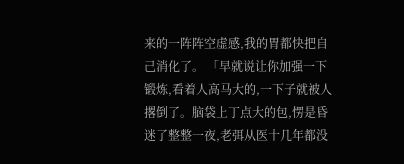来的一阵阵空虚感,我的胃都快把自己消化了。 「早就说让你加强一下锻炼,看着人高马大的,一下子就被人撂倒了。脑袋上丁点大的包,愣是昏迷了整整一夜,老弭从医十几年都没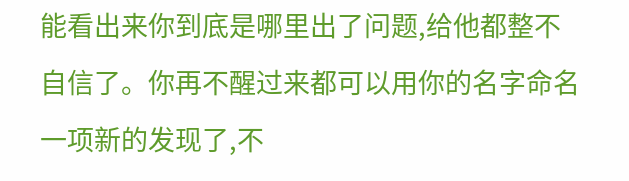能看出来你到底是哪里出了问题,给他都整不自信了。你再不醒过来都可以用你的名字命名一项新的发现了,不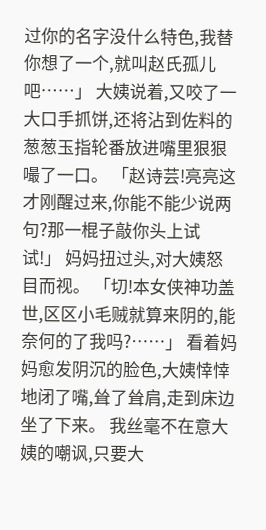过你的名字没什么特色,我替你想了一个,就叫赵氏孤儿吧……」 大姨说着,又咬了一大口手抓饼,还将沾到佐料的葱葱玉指轮番放进嘴里狠狠嘬了一口。 「赵诗芸!亮亮这才刚醒过来,你能不能少说两句?那一棍子敲你头上试试!」 妈妈扭过头,对大姨怒目而视。 「切!本女侠神功盖世,区区小毛贼就算来阴的,能奈何的了我吗?……」 看着妈妈愈发阴沉的脸色,大姨悻悻地闭了嘴,耸了耸肩,走到床边坐了下来。 我丝毫不在意大姨的嘲讽,只要大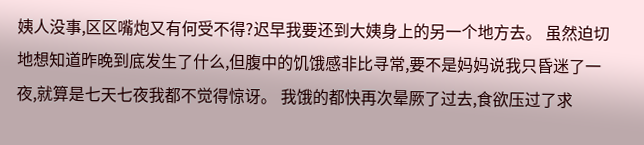姨人没事,区区嘴炮又有何受不得?迟早我要还到大姨身上的另一个地方去。 虽然迫切地想知道昨晚到底发生了什么,但腹中的饥饿感非比寻常,要不是妈妈说我只昏迷了一夜,就算是七天七夜我都不觉得惊讶。 我饿的都快再次晕厥了过去,食欲压过了求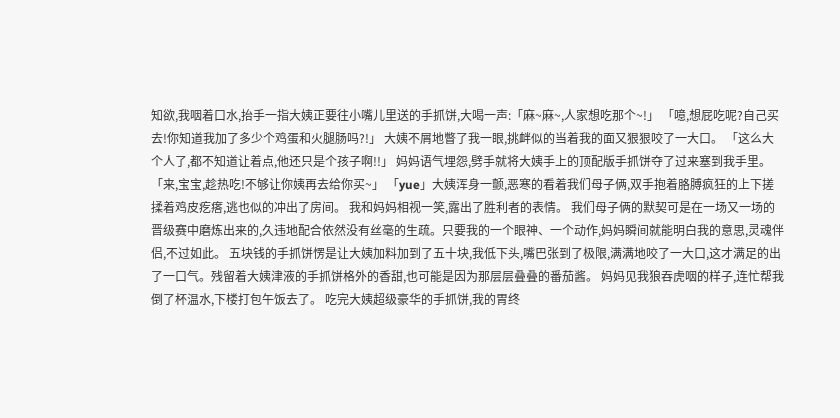知欲,我咽着口水,抬手一指大姨正要往小嘴儿里送的手抓饼,大喝一声:「麻~麻~,人家想吃那个~!」 「噫,想屁吃呢?自己买去!你知道我加了多少个鸡蛋和火腿肠吗?!」 大姨不屑地瞥了我一眼,挑衅似的当着我的面又狠狠咬了一大口。 「这么大个人了,都不知道让着点,他还只是个孩子啊!!」 妈妈语气埋怨,劈手就将大姨手上的顶配版手抓饼夺了过来塞到我手里。 「来,宝宝,趁热吃!不够让你姨再去给你买~」 「yue」大姨浑身一颤,恶寒的看着我们母子俩,双手抱着胳膊疯狂的上下搓揉着鸡皮疙瘩,逃也似的冲出了房间。 我和妈妈相视一笑,露出了胜利者的表情。 我们母子俩的默契可是在一场又一场的晋级赛中磨炼出来的,久违地配合依然没有丝毫的生疏。只要我的一个眼神、一个动作,妈妈瞬间就能明白我的意思,灵魂伴侣,不过如此。 五块钱的手抓饼愣是让大姨加料加到了五十块,我低下头,嘴巴张到了极限,满满地咬了一大口,这才满足的出了一口气。残留着大姨津液的手抓饼格外的香甜,也可能是因为那层层叠叠的番茄酱。 妈妈见我狼吞虎咽的样子,连忙帮我倒了杯温水,下楼打包午饭去了。 吃完大姨超级豪华的手抓饼,我的胃终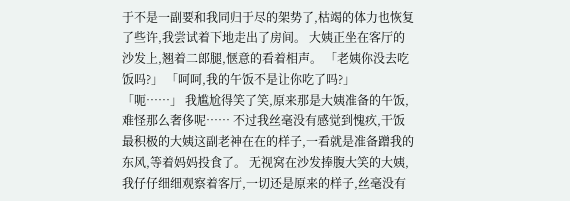于不是一副要和我同归于尽的架势了,枯竭的体力也恢复了些许,我尝试着下地走出了房间。 大姨正坐在客厅的沙发上,翘着二郎腿,惬意的看着相声。 「老姨你没去吃饭吗?」 「呵呵,我的午饭不是让你吃了吗?」 「呃……」 我尴尬得笑了笑,原来那是大姨准备的午饭,难怪那么奢侈呢…… 不过我丝毫没有感觉到愧疚,干饭最积极的大姨这副老神在在的样子,一看就是准备蹭我的东风,等着妈妈投食了。 无视窝在沙发捧腹大笑的大姨,我仔仔细细观察着客厅,一切还是原来的样子,丝毫没有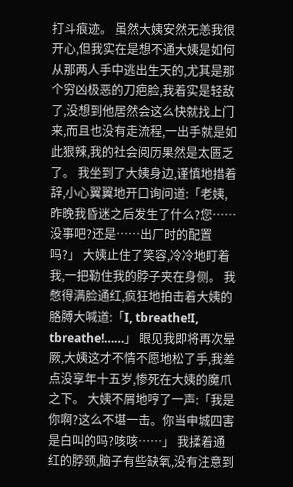打斗痕迹。 虽然大姨安然无恙我很开心,但我实在是想不通大姨是如何从那两人手中逃出生天的,尤其是那个穷凶极恶的刀疤脸,我着实是轻敌了,没想到他居然会这么快就找上门来,而且也没有走流程,一出手就是如此狠辣,我的社会阅历果然是太匮乏了。 我坐到了大姨身边,谨慎地措着辞,小心翼翼地开口询问道:「老姨,昨晚我昏迷之后发生了什么?您……没事吧?还是……出厂时的配置吗?」 大姨止住了笑容,冷冷地盯着我,一把勒住我的脖子夹在身侧。 我憋得满脸通红,疯狂地拍击着大姨的胳膊大喊道:「I, tbreathe!I, tbreathe!……」 眼见我即将再次晕厥,大姨这才不情不愿地松了手,我差点没享年十五岁,惨死在大姨的魔爪之下。 大姨不屑地哼了一声:「我是你啊?这么不堪一击。你当申城四害是白叫的吗?咳咳……」 我揉着通红的脖颈,脑子有些缺氧,没有注意到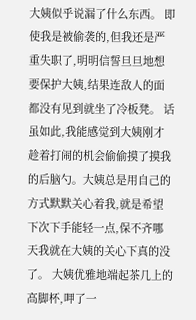大姨似乎说漏了什么东西。 即使我是被偷袭的,但我还是严重失职了,明明信誓旦旦地想要保护大姨,结果连敌人的面都没有见到就坐了冷板凳。 话虽如此,我能感觉到大姨刚才趁着打闹的机会偷偷摸了摸我的后脑勺。大姨总是用自己的方式默默关心着我,就是希望下次下手能轻一点,保不齐哪天我就在大姨的关心下真的没了。 大姨优雅地端起茶几上的高脚杯,呷了一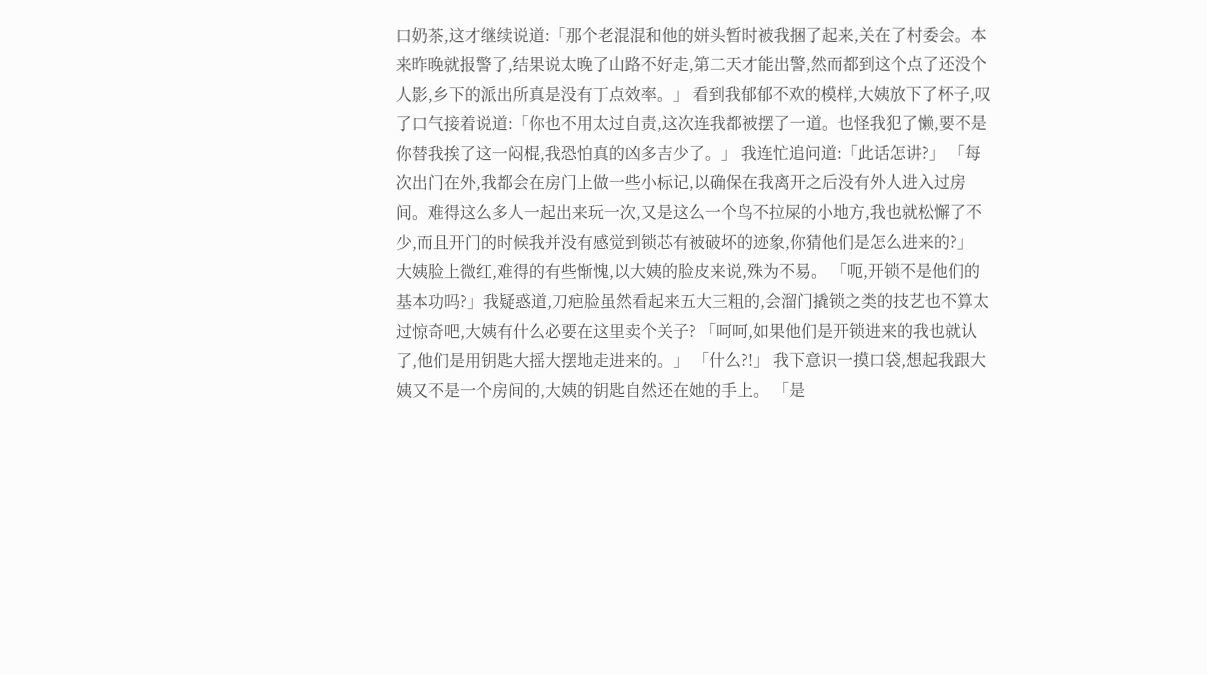口奶茶,这才继续说道:「那个老混混和他的姘头暂时被我捆了起来,关在了村委会。本来昨晚就报警了,结果说太晚了山路不好走,第二天才能出警,然而都到这个点了还没个人影,乡下的派出所真是没有丁点效率。」 看到我郁郁不欢的模样,大姨放下了杯子,叹了口气接着说道:「你也不用太过自责,这次连我都被摆了一道。也怪我犯了懒,要不是你替我挨了这一闷棍,我恐怕真的凶多吉少了。」 我连忙追问道:「此话怎讲?」 「每次出门在外,我都会在房门上做一些小标记,以确保在我离开之后没有外人进入过房间。难得这么多人一起出来玩一次,又是这么一个鸟不拉屎的小地方,我也就松懈了不少,而且开门的时候我并没有感觉到锁芯有被破坏的迹象,你猜他们是怎么进来的?」 大姨脸上微红,难得的有些惭愧,以大姨的脸皮来说,殊为不易。 「呃,开锁不是他们的基本功吗?」我疑惑道,刀疤脸虽然看起来五大三粗的,会溜门撬锁之类的技艺也不算太过惊奇吧,大姨有什么必要在这里卖个关子? 「呵呵,如果他们是开锁进来的我也就认了,他们是用钥匙大摇大摆地走进来的。」 「什么?!」 我下意识一摸口袋,想起我跟大姨又不是一个房间的,大姨的钥匙自然还在她的手上。 「是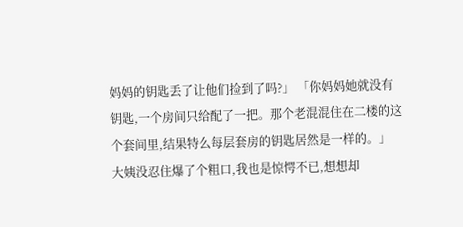妈妈的钥匙丢了让他们捡到了吗?」 「你妈妈她就没有钥匙,一个房间只给配了一把。那个老混混住在二楼的这个套间里,结果特么每层套房的钥匙居然是一样的。」 大姨没忍住爆了个粗口,我也是惊愕不已,想想却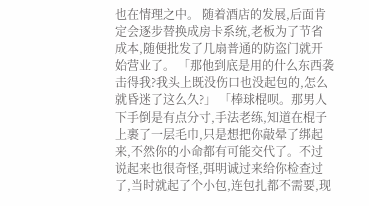也在情理之中。 随着酒店的发展,后面肯定会逐步替换成房卡系统,老板为了节省成本,随便批发了几扇普通的防盗门就开始营业了。 「那他到底是用的什么东西袭击得我?我头上既没伤口也没起包的,怎么就昏迷了这么久?」 「棒球棍呗。那男人下手倒是有点分寸,手法老练,知道在棍子上裹了一层毛巾,只是想把你敲晕了绑起来,不然你的小命都有可能交代了。不过说起来也很奇怪,弭明诚过来给你检查过了,当时就起了个小包,连包扎都不需要,现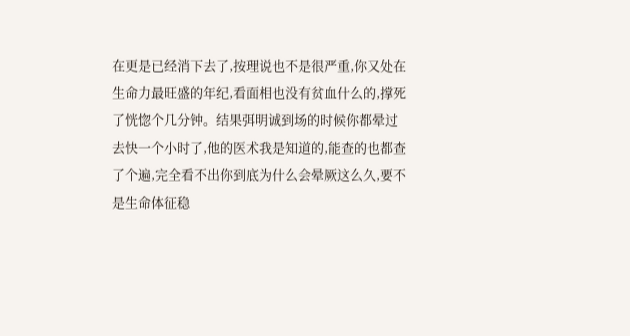在更是已经消下去了,按理说也不是很严重,你又处在生命力最旺盛的年纪,看面相也没有贫血什么的,撑死了恍惚个几分钟。结果弭明诚到场的时候你都晕过去快一个小时了,他的医术我是知道的,能查的也都查了个遍,完全看不出你到底为什么会晕厥这么久,要不是生命体征稳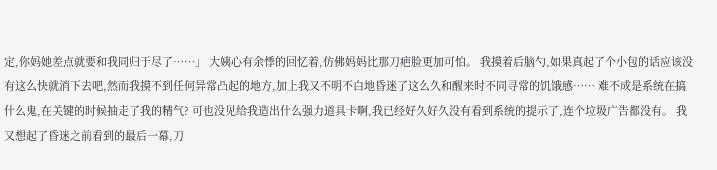定,你妈她差点就要和我同归于尽了……」 大姨心有余悸的回忆着,仿佛妈妈比那刀疤脸更加可怕。 我摸着后脑勺,如果真起了个小包的话应该没有这么快就消下去吧,然而我摸不到任何异常凸起的地方,加上我又不明不白地昏迷了这么久和醒来时不同寻常的饥饿感…… 难不成是系统在搞什么鬼,在关键的时候抽走了我的精气? 可也没见给我造出什么强力道具卡啊,我已经好久好久没有看到系统的提示了,连个垃圾广告都没有。 我又想起了昏迷之前看到的最后一幕,刀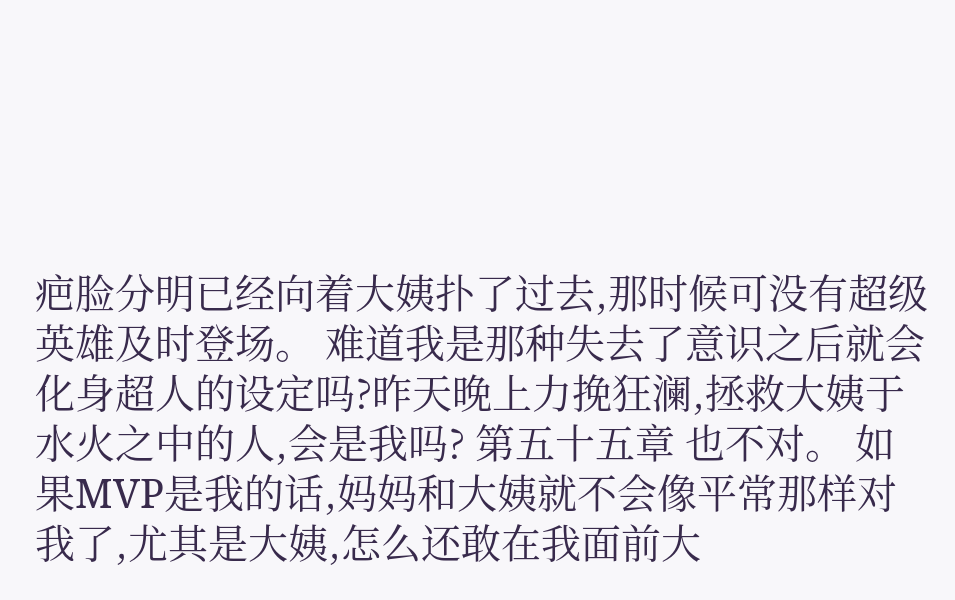疤脸分明已经向着大姨扑了过去,那时候可没有超级英雄及时登场。 难道我是那种失去了意识之后就会化身超人的设定吗?昨天晚上力挽狂澜,拯救大姨于水火之中的人,会是我吗? 第五十五章 也不对。 如果MVP是我的话,妈妈和大姨就不会像平常那样对我了,尤其是大姨,怎么还敢在我面前大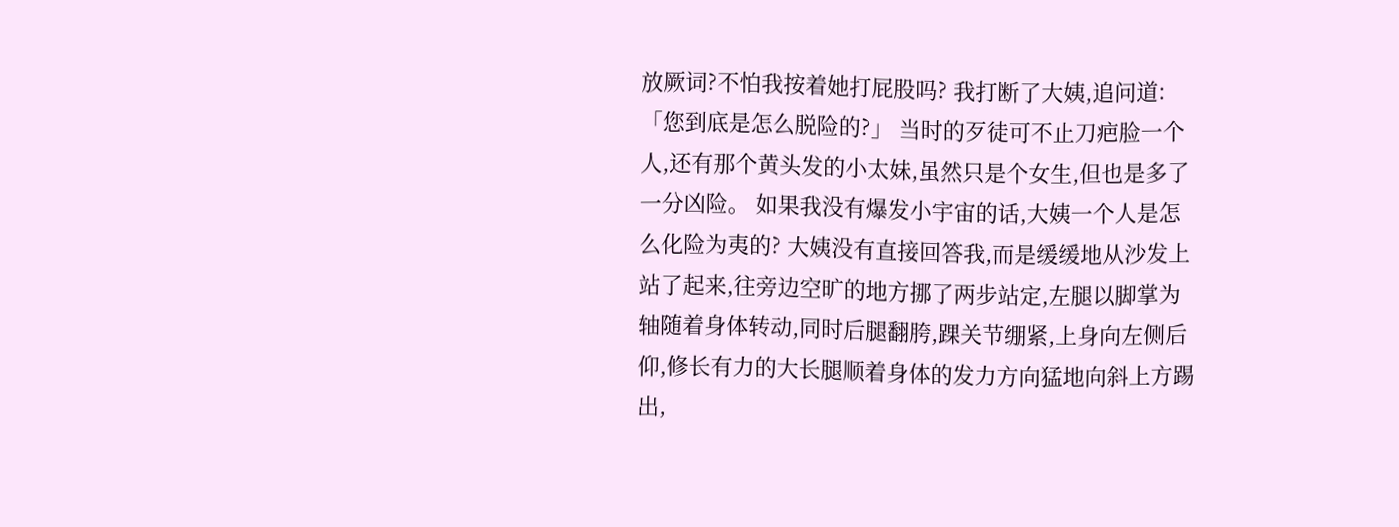放厥词?不怕我按着她打屁股吗? 我打断了大姨,追问道:「您到底是怎么脱险的?」 当时的歹徒可不止刀疤脸一个人,还有那个黄头发的小太妹,虽然只是个女生,但也是多了一分凶险。 如果我没有爆发小宇宙的话,大姨一个人是怎么化险为夷的? 大姨没有直接回答我,而是缓缓地从沙发上站了起来,往旁边空旷的地方挪了两步站定,左腿以脚掌为轴随着身体转动,同时后腿翻胯,踝关节绷紧,上身向左侧后仰,修长有力的大长腿顺着身体的发力方向猛地向斜上方踢出,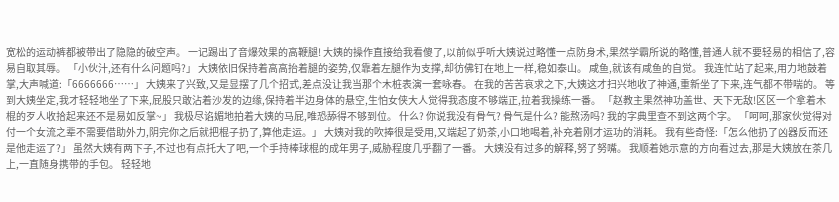宽松的运动裤都被带出了隐隐的破空声。 一记踢出了音爆效果的高鞭腿! 大姨的操作直接给我看傻了,以前似乎听大姨说过略懂一点防身术,果然学霸所说的略懂,普通人就不要轻易的相信了,容易自取其辱。 「小伙汁,还有什么问题吗?」 大姨依旧保持着高高抬着腿的姿势,仅靠着左腿作为支撑,却彷佛钉在地上一样,稳如泰山。 咸鱼,就该有咸鱼的自觉。 我连忙站了起来,用力地鼓着掌,大声喊道:「6666666……」 大姨来了兴致,又是显摆了几个招式,差点没让我当那个木桩表演一套咏春。 在我的苦苦哀求之下,大姨这才扫兴地收了神通,重新坐了下来,连气都不带喘的。 等到大姨坐定,我才轻轻地坐了下来,屁股只敢沾着沙发的边缘,保持着半边身体的悬空,生怕女侠大人觉得我态度不够端正,拉着我操练一番。 「赵教主果然神功盖世、天下无敌!区区一个拿着木棍的歹人收拾起来还不是易如反掌~」 我极尽谄媚地拍着大姨的马屁,唯恐舔得不够到位。 什么? 你说我没有骨气? 骨气是什么? 能熬汤吗? 我的字典里查不到这两个字。 「呵呵,那家伙觉得对付一个女流之辈不需要借助外力,阴完你之后就把棍子扔了,算他走运。」 大姨对我的吹捧很是受用,又端起了奶茶,小口地喝着,补充着刚才运功的消耗。 我有些奇怪:「怎么他扔了凶器反而还是他走运了?」 虽然大姨有两下子,不过也有点托大了吧,一个手持棒球棍的成年男子,威胁程度几乎翻了一番。 大姨没有过多的解释,努了努嘴。 我顺着她示意的方向看过去,那是大姨放在茶几上,一直随身携带的手包。 轻轻地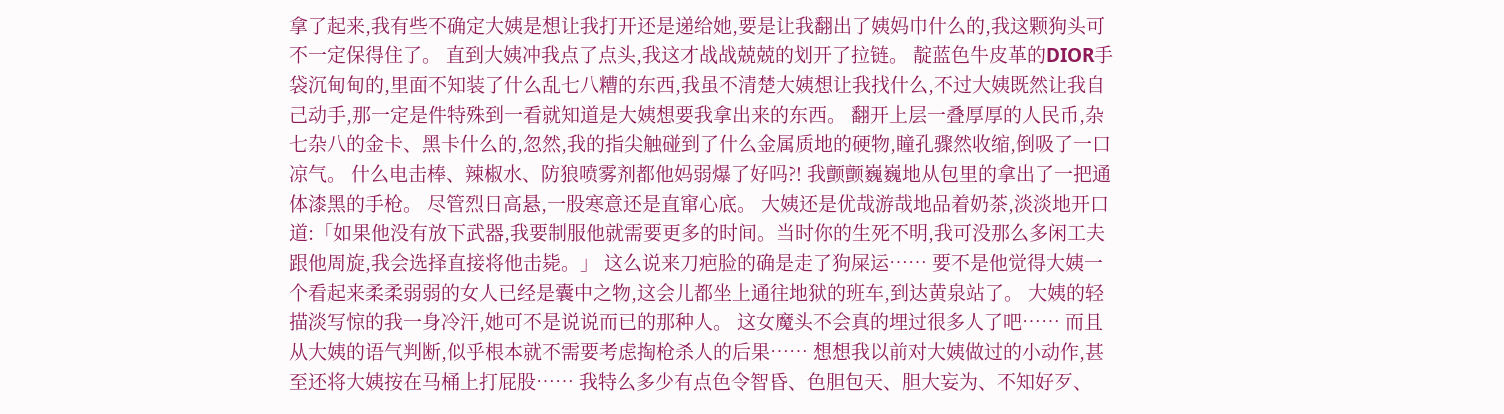拿了起来,我有些不确定大姨是想让我打开还是递给她,要是让我翻出了姨妈巾什么的,我这颗狗头可不一定保得住了。 直到大姨冲我点了点头,我这才战战兢兢的划开了拉链。 靛蓝色牛皮革的DIOR手袋沉甸甸的,里面不知装了什么乱七八糟的东西,我虽不清楚大姨想让我找什么,不过大姨既然让我自己动手,那一定是件特殊到一看就知道是大姨想要我拿出来的东西。 翻开上层一叠厚厚的人民币,杂七杂八的金卡、黑卡什么的,忽然,我的指尖触碰到了什么金属质地的硬物,瞳孔骤然收缩,倒吸了一口凉气。 什么电击棒、辣椒水、防狼喷雾剂都他妈弱爆了好吗?! 我颤颤巍巍地从包里的拿出了一把通体漆黑的手枪。 尽管烈日高悬,一股寒意还是直窜心底。 大姨还是优哉游哉地品着奶茶,淡淡地开口道:「如果他没有放下武器,我要制服他就需要更多的时间。当时你的生死不明,我可没那么多闲工夫跟他周旋,我会选择直接将他击毙。」 这么说来刀疤脸的确是走了狗屎运…… 要不是他觉得大姨一个看起来柔柔弱弱的女人已经是囊中之物,这会儿都坐上通往地狱的班车,到达黄泉站了。 大姨的轻描淡写惊的我一身冷汗,她可不是说说而已的那种人。 这女魔头不会真的埋过很多人了吧…… 而且从大姨的语气判断,似乎根本就不需要考虑掏枪杀人的后果…… 想想我以前对大姨做过的小动作,甚至还将大姨按在马桶上打屁股…… 我特么多少有点色令智昏、色胆包天、胆大妄为、不知好歹、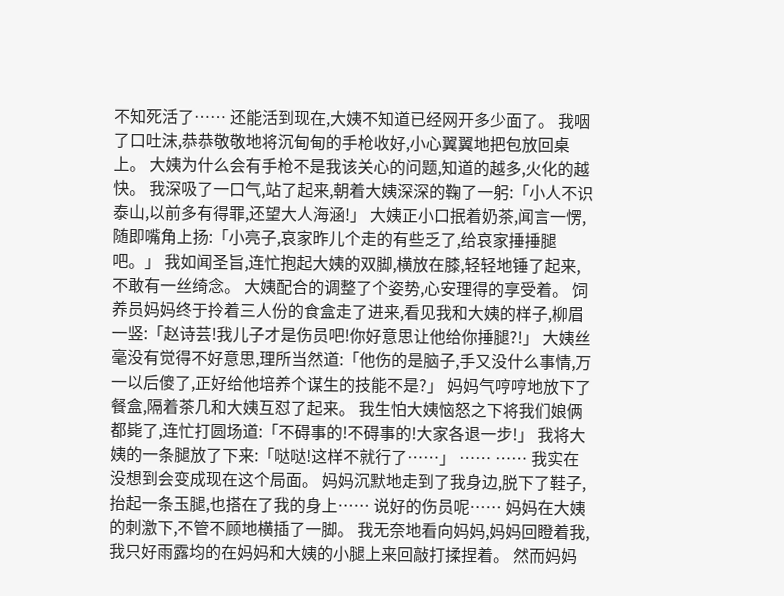不知死活了…… 还能活到现在,大姨不知道已经网开多少面了。 我咽了口吐沫,恭恭敬敬地将沉甸甸的手枪收好,小心翼翼地把包放回桌上。 大姨为什么会有手枪不是我该关心的问题,知道的越多,火化的越快。 我深吸了一口气,站了起来,朝着大姨深深的鞠了一躬:「小人不识泰山,以前多有得罪,还望大人海涵!」 大姨正小口抿着奶茶,闻言一愣,随即嘴角上扬:「小亮子,哀家昨儿个走的有些乏了,给哀家捶捶腿吧。」 我如闻圣旨,连忙抱起大姨的双脚,横放在膝,轻轻地锤了起来,不敢有一丝绮念。 大姨配合的调整了个姿势,心安理得的享受着。 饲养员妈妈终于拎着三人份的食盒走了进来,看见我和大姨的样子,柳眉一竖:「赵诗芸!我儿子才是伤员吧!你好意思让他给你捶腿?!」 大姨丝毫没有觉得不好意思,理所当然道:「他伤的是脑子,手又没什么事情,万一以后傻了,正好给他培养个谋生的技能不是?」 妈妈气哼哼地放下了餐盒,隔着茶几和大姨互怼了起来。 我生怕大姨恼怒之下将我们娘俩都毙了,连忙打圆场道:「不碍事的!不碍事的!大家各退一步!」 我将大姨的一条腿放了下来:「哒哒!这样不就行了……」 …… …… 我实在没想到会变成现在这个局面。 妈妈沉默地走到了我身边,脱下了鞋子,抬起一条玉腿,也搭在了我的身上…… 说好的伤员呢…… 妈妈在大姨的刺激下,不管不顾地横插了一脚。 我无奈地看向妈妈,妈妈回瞪着我,我只好雨露均的在妈妈和大姨的小腿上来回敲打揉捏着。 然而妈妈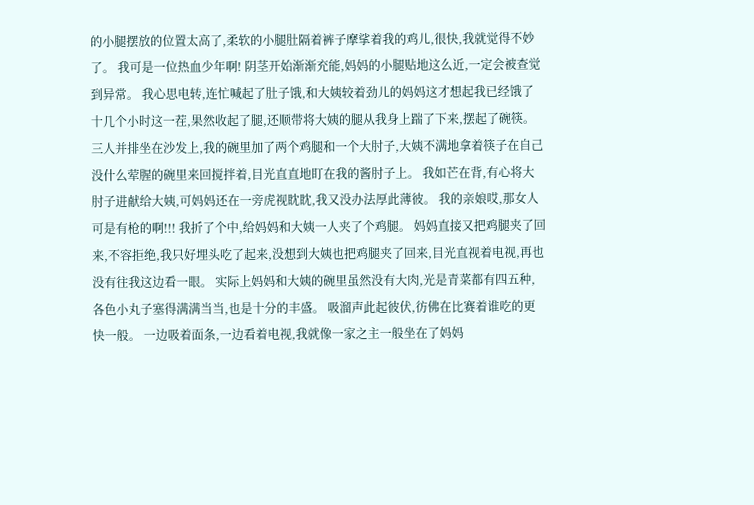的小腿摆放的位置太高了,柔软的小腿肚隔着裤子摩挲着我的鸡儿,很快,我就觉得不妙了。 我可是一位热血少年啊! 阴茎开始渐渐充能,妈妈的小腿贴地这么近,一定会被查觉到异常。 我心思电转,连忙喊起了肚子饿,和大姨较着劲儿的妈妈这才想起我已经饿了十几个小时这一茬,果然收起了腿,还顺带将大姨的腿从我身上踹了下来,摆起了碗筷。 三人并排坐在沙发上,我的碗里加了两个鸡腿和一个大肘子,大姨不满地拿着筷子在自己没什么荤腥的碗里来回搅拌着,目光直直地盯在我的酱肘子上。 我如芒在背,有心将大肘子进献给大姨,可妈妈还在一旁虎视眈眈,我又没办法厚此薄彼。 我的亲娘哎,那女人可是有枪的啊!!! 我折了个中,给妈妈和大姨一人夹了个鸡腿。 妈妈直接又把鸡腿夹了回来,不容拒绝,我只好埋头吃了起来,没想到大姨也把鸡腿夹了回来,目光直视着电视,再也没有往我这边看一眼。 实际上妈妈和大姨的碗里虽然没有大肉,光是青菜都有四五种,各色小丸子塞得满满当当,也是十分的丰盛。 吸溜声此起彼伏,彷佛在比赛着谁吃的更快一般。 一边吸着面条,一边看着电视,我就像一家之主一般坐在了妈妈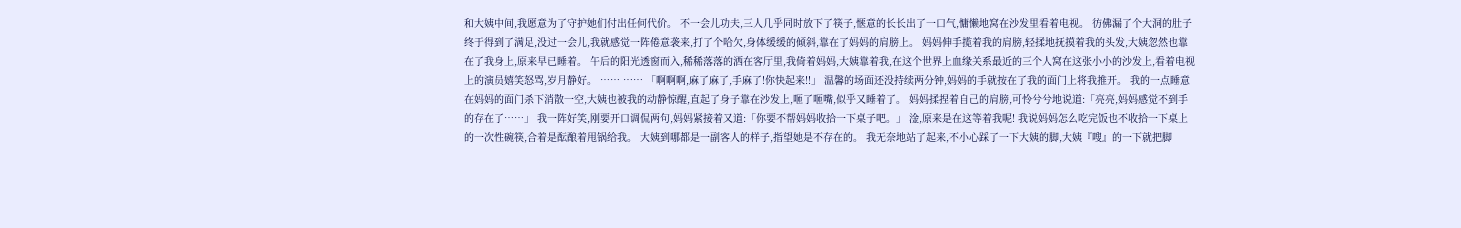和大姨中间,我愿意为了守护她们付出任何代价。 不一会儿功夫,三人几乎同时放下了筷子,惬意的长长出了一口气,慵懒地窝在沙发里看着电视。 彷佛漏了个大洞的肚子终于得到了满足,没过一会儿,我就感觉一阵倦意袭来,打了个哈欠,身体缓缓的倾斜,靠在了妈妈的肩膀上。 妈妈伸手揽着我的肩膀,轻揉地抚摸着我的头发,大姨忽然也靠在了我身上,原来早已睡着。 午后的阳光透窗而入,稀稀落落的洒在客厅里,我倚着妈妈,大姨靠着我,在这个世界上血缘关系最近的三个人窝在这张小小的沙发上,看着电视上的演员嬉笑怒骂,岁月静好。 …… …… 「啊啊啊,麻了麻了,手麻了!你快起来!!」 温馨的场面还没持续两分钟,妈妈的手就按在了我的面门上将我推开。 我的一点睡意在妈妈的面门杀下消散一空,大姨也被我的动静惊醒,直起了身子靠在沙发上,咂了咂嘴,似乎又睡着了。 妈妈揉捏着自己的肩膀,可怜兮兮地说道:「亮亮,妈妈感觉不到手的存在了……」 我一阵好笑,刚要开口调侃两句,妈妈紧接着又道:「你要不帮妈妈收拾一下桌子吧。」 淦,原来是在这等着我呢! 我说妈妈怎么吃完饭也不收拾一下桌上的一次性碗筷,合着是酝酿着甩锅给我。 大姨到哪都是一副客人的样子,指望她是不存在的。 我无奈地站了起来,不小心踩了一下大姨的脚,大姨『嗖』的一下就把脚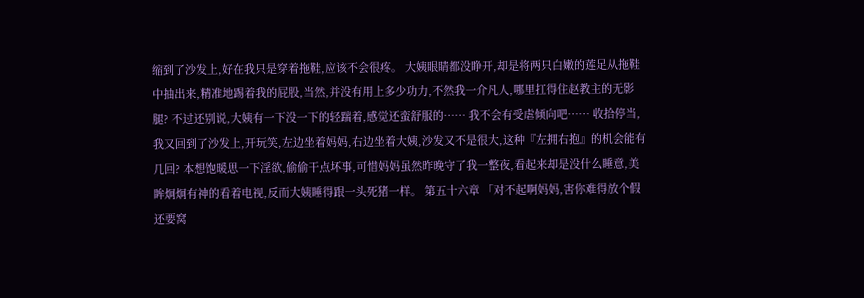缩到了沙发上,好在我只是穿着拖鞋,应该不会很疼。 大姨眼睛都没睁开,却是将两只白嫩的莲足从拖鞋中抽出来,精准地踢着我的屁股,当然,并没有用上多少功力,不然我一介凡人,哪里扛得住赵教主的无影腿? 不过还别说,大姨有一下没一下的轻踹着,感觉还蛮舒服的…… 我不会有受虐倾向吧…… 收拾停当,我又回到了沙发上,开玩笑,左边坐着妈妈,右边坐着大姨,沙发又不是很大,这种『左拥右抱』的机会能有几回? 本想饱暖思一下淫欲,偷偷干点坏事,可惜妈妈虽然昨晚守了我一整夜,看起来却是没什么睡意,美眸炯炯有神的看着电视,反而大姨睡得跟一头死猪一样。 第五十六章 「对不起啊妈妈,害你难得放个假还要窝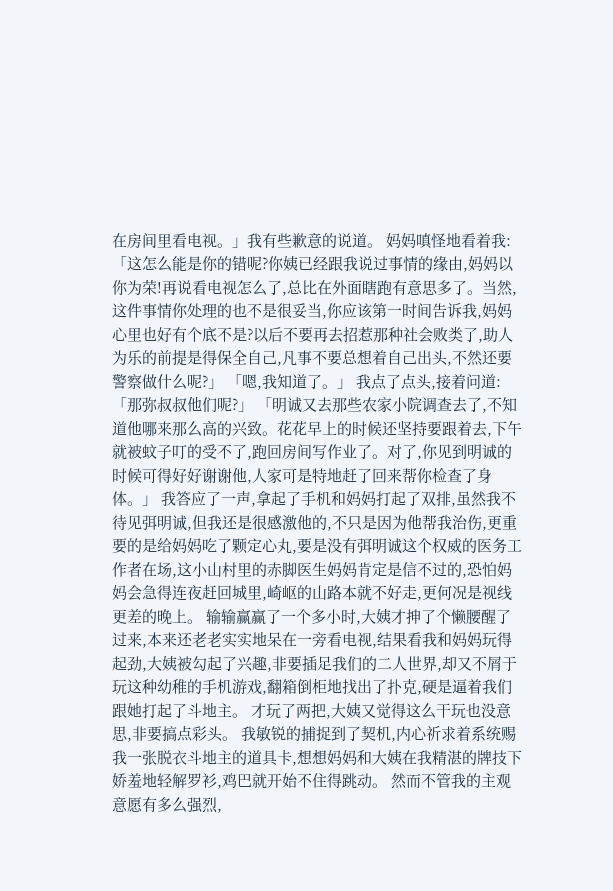在房间里看电视。」我有些歉意的说道。 妈妈嗔怪地看着我:「这怎么能是你的错呢?你姨已经跟我说过事情的缘由,妈妈以你为荣!再说看电视怎么了,总比在外面瞎跑有意思多了。当然,这件事情你处理的也不是很妥当,你应该第一时间告诉我,妈妈心里也好有个底不是?以后不要再去招惹那种社会败类了,助人为乐的前提是得保全自己,凡事不要总想着自己出头,不然还要警察做什么呢?」 「嗯,我知道了。」 我点了点头,接着问道: 「那弥叔叔他们呢?」 「明诚又去那些农家小院调查去了,不知道他哪来那么高的兴致。花花早上的时候还坚持要跟着去,下午就被蚊子叮的受不了,跑回房间写作业了。对了,你见到明诚的时候可得好好谢谢他,人家可是特地赶了回来帮你检查了身体。」 我答应了一声,拿起了手机和妈妈打起了双排,虽然我不待见弭明诚,但我还是很感激他的,不只是因为他帮我治伤,更重要的是给妈妈吃了颗定心丸,要是没有弭明诚这个权威的医务工作者在场,这小山村里的赤脚医生妈妈肯定是信不过的,恐怕妈妈会急得连夜赶回城里,崎岖的山路本就不好走,更何况是视线更差的晚上。 输输赢赢了一个多小时,大姨才抻了个懒腰醒了过来,本来还老老实实地呆在一旁看电视,结果看我和妈妈玩得起劲,大姨被勾起了兴趣,非要插足我们的二人世界,却又不屑于玩这种幼稚的手机游戏,翻箱倒柜地找出了扑克,硬是逼着我们跟她打起了斗地主。 才玩了两把,大姨又觉得这么干玩也没意思,非要搞点彩头。 我敏锐的捕捉到了契机,内心祈求着系统赐我一张脱衣斗地主的道具卡,想想妈妈和大姨在我精湛的牌技下娇羞地轻解罗衫,鸡巴就开始不住得跳动。 然而不管我的主观意愿有多么强烈,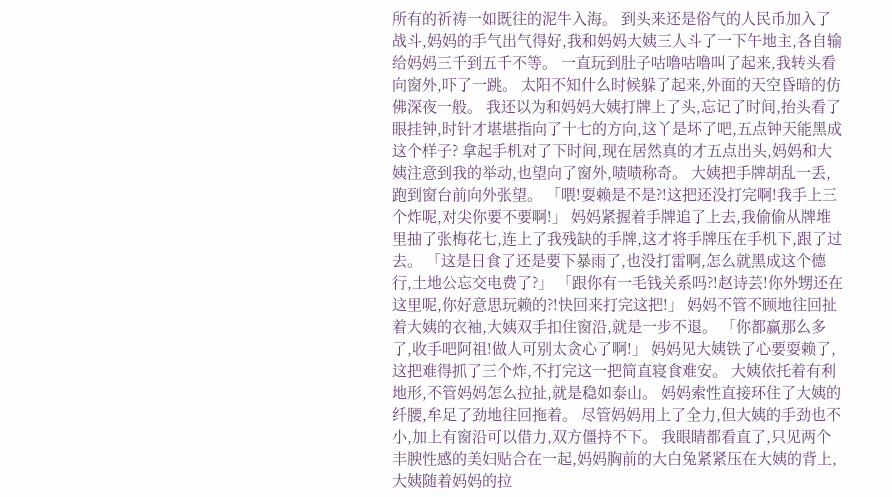所有的祈祷一如既往的泥牛入海。 到头来还是俗气的人民币加入了战斗,妈妈的手气出气得好,我和妈妈大姨三人斗了一下午地主,各自输给妈妈三千到五千不等。 一直玩到肚子咕噜咕噜叫了起来,我转头看向窗外,吓了一跳。 太阳不知什么时候躲了起来,外面的天空昏暗的仿佛深夜一般。 我还以为和妈妈大姨打牌上了头,忘记了时间,抬头看了眼挂钟,时针才堪堪指向了十七的方向,这丫是坏了吧,五点钟天能黑成这个样子? 拿起手机对了下时间,现在居然真的才五点出头,妈妈和大姨注意到我的举动,也望向了窗外,啧啧称奇。 大姨把手牌胡乱一丢,跑到窗台前向外张望。 「喂!耍赖是不是?!这把还没打完啊!我手上三个炸呢,对尖你要不要啊!」 妈妈紧握着手牌追了上去,我偷偷从牌堆里抽了张梅花七,连上了我残缺的手牌,这才将手牌压在手机下,跟了过去。 「这是日食了还是要下暴雨了,也没打雷啊,怎么就黑成这个德行,土地公忘交电费了?」 「跟你有一毛钱关系吗?!赵诗芸!你外甥还在这里呢,你好意思玩赖的?!快回来打完这把!」 妈妈不管不顾地往回扯着大姨的衣袖,大姨双手扣住窗沿,就是一步不退。 「你都赢那么多了,收手吧阿祖!做人可别太贪心了啊!」 妈妈见大姨铁了心要耍赖了,这把难得抓了三个炸,不打完这一把简直寝食难安。 大姨依托着有利地形,不管妈妈怎么拉扯,就是稳如泰山。 妈妈索性直接环住了大姨的纤腰,牟足了劲地往回拖着。 尽管妈妈用上了全力,但大姨的手劲也不小,加上有窗沿可以借力,双方僵持不下。 我眼睛都看直了,只见两个丰腴性感的美妇贴合在一起,妈妈胸前的大白兔紧紧压在大姨的背上,大姨随着妈妈的拉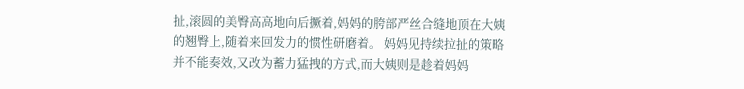扯,滚圆的美臀高高地向后撅着,妈妈的胯部严丝合缝地顶在大姨的翘臀上,随着来回发力的惯性研磨着。 妈妈见持续拉扯的策略并不能奏效,又改为蓄力猛拽的方式,而大姨则是趁着妈妈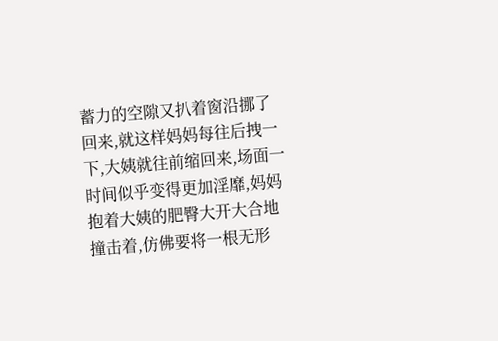蓄力的空隙又扒着窗沿挪了回来,就这样妈妈每往后拽一下,大姨就往前缩回来,场面一时间似乎变得更加淫靡,妈妈抱着大姨的肥臀大开大合地撞击着,仿佛要将一根无形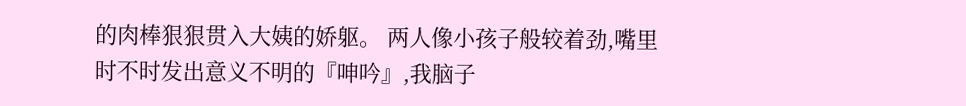的肉棒狠狠贯入大姨的娇躯。 两人像小孩子般较着劲,嘴里时不时发出意义不明的『呻吟』,我脑子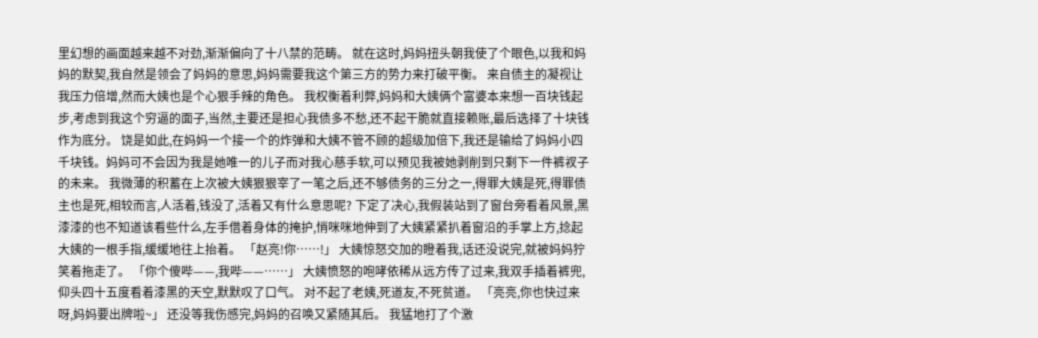里幻想的画面越来越不对劲,渐渐偏向了十八禁的范畴。 就在这时,妈妈扭头朝我使了个眼色,以我和妈妈的默契,我自然是领会了妈妈的意思,妈妈需要我这个第三方的势力来打破平衡。 来自债主的凝视让我压力倍增,然而大姨也是个心狠手辣的角色。 我权衡着利弊,妈妈和大姨俩个富婆本来想一百块钱起步,考虑到我这个穷逼的面子,当然,主要还是担心我债多不愁,还不起干脆就直接赖账,最后选择了十块钱作为底分。 饶是如此,在妈妈一个接一个的炸弹和大姨不管不顾的超级加倍下,我还是输给了妈妈小四千块钱。妈妈可不会因为我是她唯一的儿子而对我心慈手软,可以预见我被她剥削到只剩下一件裤衩子的未来。 我微薄的积蓄在上次被大姨狠狠宰了一笔之后,还不够债务的三分之一,得罪大姨是死,得罪债主也是死,相较而言,人活着,钱没了,活着又有什么意思呢? 下定了决心,我假装站到了窗台旁看着风景,黑漆漆的也不知道该看些什么,左手借着身体的掩护,悄咪咪地伸到了大姨紧紧扒着窗沿的手掌上方,捻起大姨的一根手指,缓缓地往上抬着。 「赵亮!你……!」 大姨惊怒交加的瞪着我,话还没说完,就被妈妈狞笑着拖走了。 「你个傻哔——,我哔——……」 大姨愤怒的咆哮依稀从远方传了过来,我双手插着裤兜,仰头四十五度看着漆黑的天空,默默叹了口气。 对不起了老姨,死道友,不死贫道。 「亮亮,你也快过来呀,妈妈要出牌啦~」 还没等我伤感完,妈妈的召唤又紧随其后。 我猛地打了个激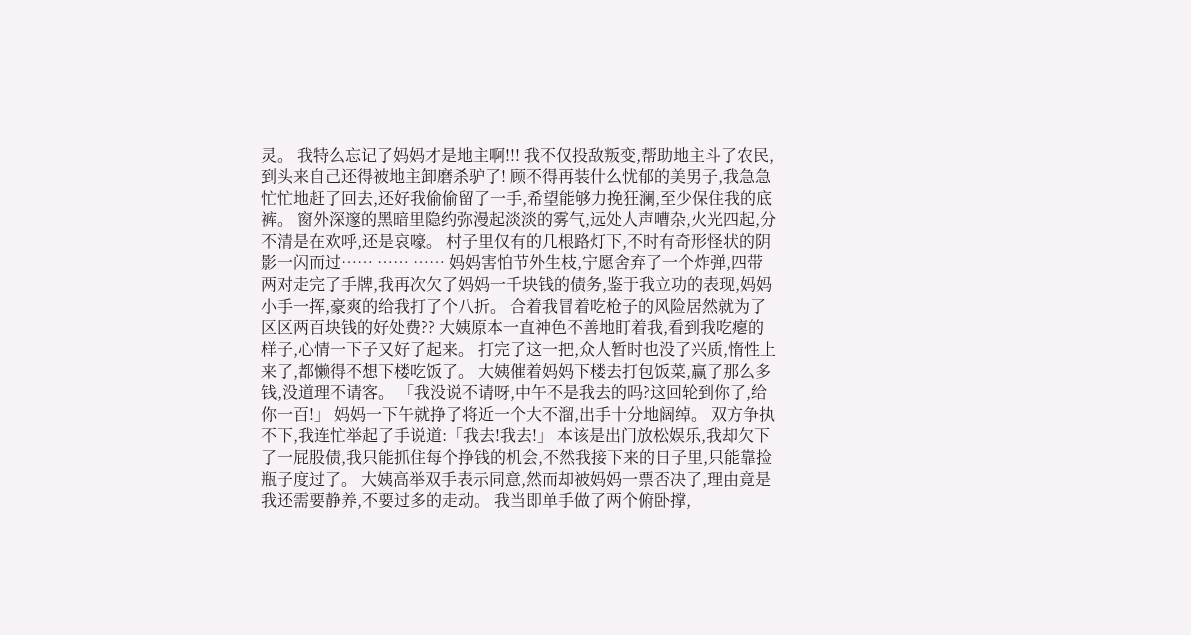灵。 我特么忘记了妈妈才是地主啊!!! 我不仅投敌叛变,帮助地主斗了农民,到头来自己还得被地主卸磨杀驴了! 顾不得再装什么忧郁的美男子,我急急忙忙地赶了回去,还好我偷偷留了一手,希望能够力挽狂澜,至少保住我的底裤。 窗外深邃的黑暗里隐约弥漫起淡淡的雾气,远处人声嘈杂,火光四起,分不清是在欢呼,还是哀嚎。 村子里仅有的几根路灯下,不时有奇形怪状的阴影一闪而过…… …… …… 妈妈害怕节外生枝,宁愿舍弃了一个炸弹,四带两对走完了手牌,我再次欠了妈妈一千块钱的债务,鉴于我立功的表现,妈妈小手一挥,豪爽的给我打了个八折。 合着我冒着吃枪子的风险居然就为了区区两百块钱的好处费?? 大姨原本一直神色不善地盯着我,看到我吃瘪的样子,心情一下子又好了起来。 打完了这一把,众人暂时也没了兴质,惰性上来了,都懒得不想下楼吃饭了。 大姨催着妈妈下楼去打包饭菜,赢了那么多钱,没道理不请客。 「我没说不请呀,中午不是我去的吗?这回轮到你了,给你一百!」 妈妈一下午就挣了将近一个大不溜,出手十分地阔绰。 双方争执不下,我连忙举起了手说道:「我去!我去!」 本该是出门放松娱乐,我却欠下了一屁股债,我只能抓住每个挣钱的机会,不然我接下来的日子里,只能靠捡瓶子度过了。 大姨高举双手表示同意,然而却被妈妈一票否决了,理由竟是我还需要静养,不要过多的走动。 我当即单手做了两个俯卧撑,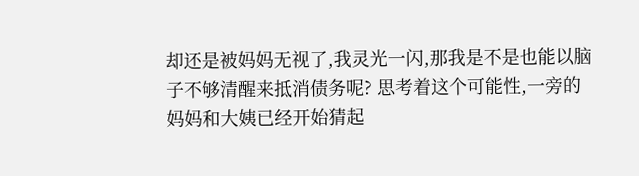却还是被妈妈无视了,我灵光一闪,那我是不是也能以脑子不够清醒来抵消债务呢? 思考着这个可能性,一旁的妈妈和大姨已经开始猜起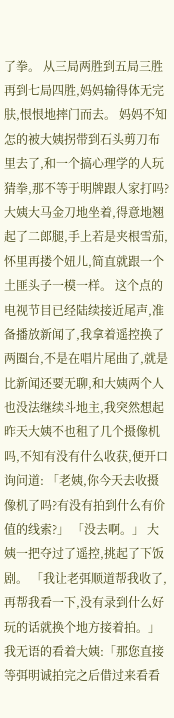了拳。 从三局两胜到五局三胜再到七局四胜,妈妈输得体无完肤,恨恨地摔门而去。 妈妈不知怎的被大姨拐带到石头剪刀布里去了,和一个搞心理学的人玩猜拳,那不等于明牌跟人家打吗? 大姨大马金刀地坐着,得意地翘起了二郎腿,手上若是夹根雪茄,怀里再搂个妞儿,简直就跟一个土匪头子一模一样。 这个点的电视节目已经陆续接近尾声,准备播放新闻了,我拿着遥控换了两圈台,不是在唱片尾曲了,就是比新闻还要无聊,和大姨两个人也没法继续斗地主,我突然想起昨天大姨不也租了几个摄像机吗,不知有没有什么收获,便开口询问道: 「老姨,你今天去收摄像机了吗?有没有拍到什么有价值的线索?」 「没去啊。」 大姨一把夺过了遥控,挑起了下饭剧。 「我让老弭顺道帮我收了,再帮我看一下,没有录到什么好玩的话就换个地方接着拍。」 我无语的看着大姨:「那您直接等弭明诚拍完之后借过来看看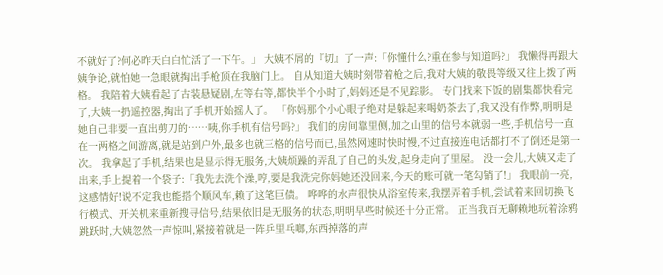不就好了?何必昨天白白忙活了一下午。」 大姨不屑的『切』了一声:「你懂什么?重在参与知道吗?」 我懒得再跟大姨争论,就怕她一急眼就掏出手枪顶在我脑门上。 自从知道大姨时刻带着枪之后,我对大姨的敬畏等级又往上拨了两格。 我陪着大姨看起了古装悬疑剧,左等右等,都快半个小时了,妈妈还是不见踪影。 专门找来下饭的剧集都快看完了,大姨一扔遥控器,掏出了手机开始摇人了。 「你妈那个小心眼子绝对是躲起来喝奶茶去了,我又没有作弊,明明是她自己非要一直出剪刀的……咦,你手机有信号吗?」 我们的房间靠里侧,加之山里的信号本就弱一些,手机信号一直在一两格之间游离,就是站到户外,最多也就三格的信号而已,虽然网速时快时慢,不过直接连电话都打不了倒还是第一次。 我拿起了手机,结果也是显示得无服务,大姨烦躁的弄乱了自己的头发,起身走向了里屋。 没一会儿,大姨又走了出来,手上提着一个袋子:「我先去洗个澡,哼,要是我洗完你妈她还没回来,今天的账可就一笔勾销了!」 我眼前一亮,这感情好!说不定我也能搭个顺风车,赖了这笔巨债。 哗哗的水声很快从浴室传来,我摆弄着手机,尝试着来回切换飞行模式、开关机来重新搜寻信号,结果依旧是无服务的状态,明明早些时候还十分正常。 正当我百无聊赖地玩着涂鸦跳跃时,大姨忽然一声惊叫,紧接着就是一阵乒里乓啷,东西掉落的声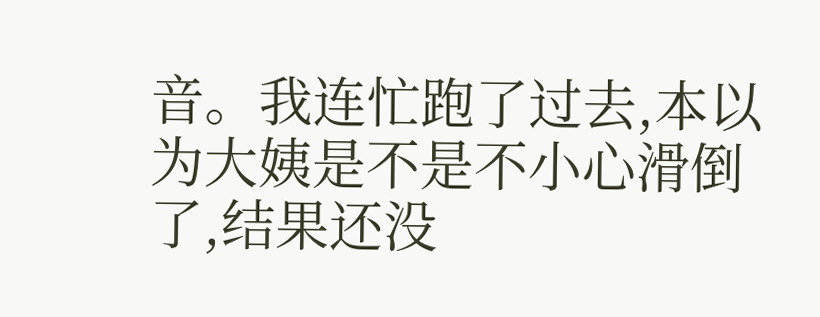音。我连忙跑了过去,本以为大姨是不是不小心滑倒了,结果还没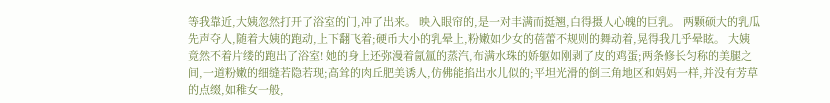等我靠近,大姨忽然打开了浴室的门,冲了出来。 映入眼帘的,是一对丰满而挺翘,白得摄人心魄的巨乳。 两颗硕大的乳瓜先声夺人,随着大姨的跑动,上下翻飞着;硬币大小的乳晕上,粉嫩如少女的蓓蕾不规则的舞动着,晃得我几乎晕眩。 大姨竟然不着片缕的跑出了浴室! 她的身上还弥漫着氤氲的蒸汽,布满水珠的娇躯如刚剥了皮的鸡蛋;两条修长匀称的美腿之间,一道粉嫩的细缝若隐若现;高耸的肉丘肥美诱人,仿佛能掐出水儿似的;平坦光滑的倒三角地区和妈妈一样,并没有芳草的点缀,如稚女一般,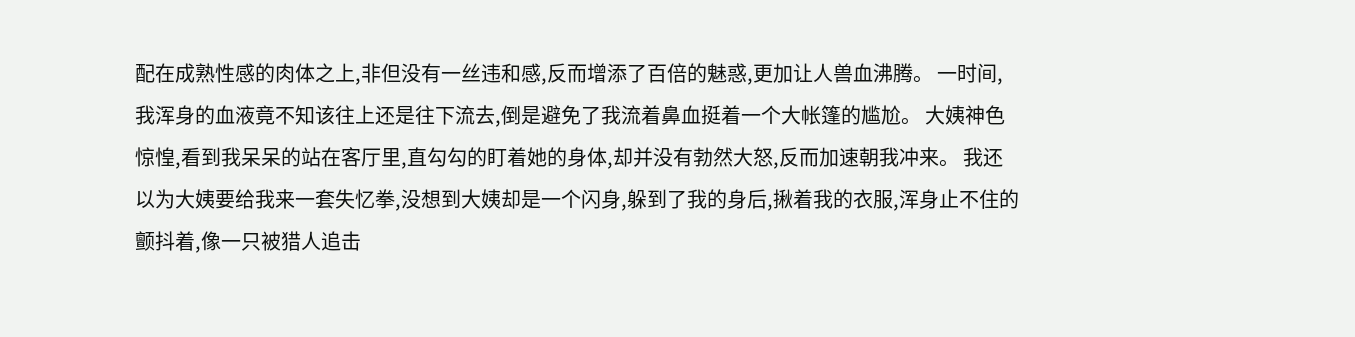配在成熟性感的肉体之上,非但没有一丝违和感,反而增添了百倍的魅惑,更加让人兽血沸腾。 一时间,我浑身的血液竟不知该往上还是往下流去,倒是避免了我流着鼻血挺着一个大帐篷的尴尬。 大姨神色惊惶,看到我呆呆的站在客厅里,直勾勾的盯着她的身体,却并没有勃然大怒,反而加速朝我冲来。 我还以为大姨要给我来一套失忆拳,没想到大姨却是一个闪身,躲到了我的身后,揪着我的衣服,浑身止不住的颤抖着,像一只被猎人追击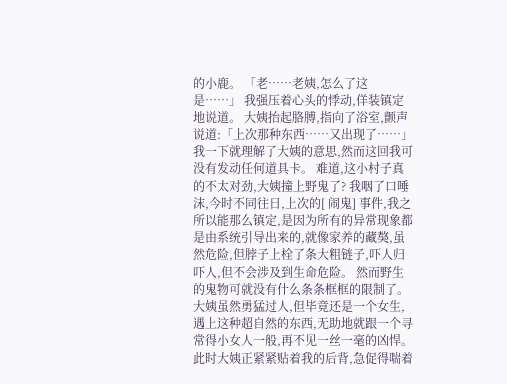的小鹿。 「老……老姨,怎么了这是……」 我强压着心头的悸动,佯装镇定地说道。 大姨抬起胳膊,指向了浴室,颤声说道:「上次那种东西……又出现了……」 我一下就理解了大姨的意思,然而这回我可没有发动任何道具卡。 难道,这小村子真的不太对劲,大姨撞上野鬼了? 我咽了口唾沫,今时不同往日,上次的[ 闹鬼] 事件,我之所以能那么镇定,是因为所有的异常现象都是由系统引导出来的,就像家养的藏獒,虽然危险,但脖子上栓了条大粗链子,吓人归吓人,但不会涉及到生命危险。 然而野生的鬼物可就没有什么条条框框的限制了。 大姨虽然勇猛过人,但毕竟还是一个女生,遇上这种超自然的东西,无助地就跟一个寻常得小女人一般,再不见一丝一毫的凶悍。 此时大姨正紧紧贴着我的后背,急促得喘着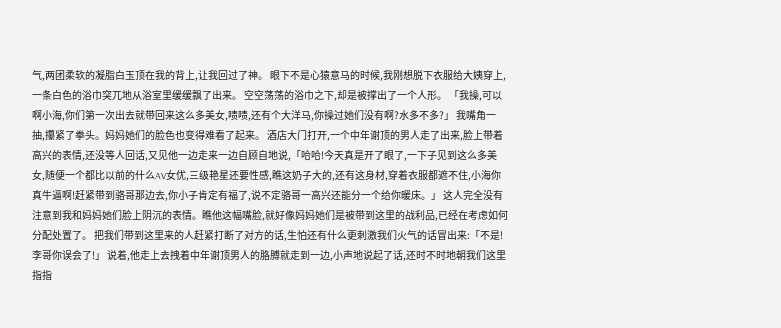气,两团柔软的凝脂白玉顶在我的背上,让我回过了神。 眼下不是心猿意马的时候,我刚想脱下衣服给大姨穿上,一条白色的浴巾突兀地从浴室里缓缓飘了出来。 空空荡荡的浴巾之下,却是被撑出了一个人形。 「我操,可以啊小海,你们第一次出去就带回来这么多美女,啧啧,还有个大洋马,你操过她们没有啊?水多不多?」 我嘴角一抽,攥紧了拳头。妈妈她们的脸色也变得难看了起来。 酒店大门打开,一个中年谢顶的男人走了出来,脸上带着高兴的表情,还没等人回话,又见他一边走来一边自顾自地说,「哈哈!今天真是开了眼了,一下子见到这么多美女,随便一个都比以前的什么AV女优,三级艳星还要性感,瞧这奶子大的,还有这身材,穿着衣服都遮不住,小海你真牛逼啊!赶紧带到骆哥那边去,你小子肯定有福了,说不定骆哥一高兴还能分一个给你暖床。」 这人完全没有注意到我和妈妈她们脸上阴沉的表情。瞧他这幅嘴脸,就好像妈妈她们是被带到这里的战利品,已经在考虑如何分配处置了。 把我们带到这里来的人赶紧打断了对方的话,生怕还有什么更刺激我们火气的话冒出来:「不是!李哥你误会了!」 说着,他走上去拽着中年谢顶男人的胳膊就走到一边,小声地说起了话,还时不时地朝我们这里指指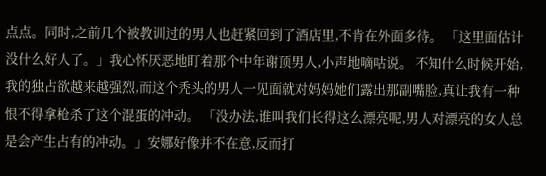点点。同时,之前几个被教训过的男人也赶紧回到了酒店里,不肯在外面多待。 「这里面估计没什么好人了。」我心怀厌恶地盯着那个中年谢顶男人,小声地嘀咕说。 不知什么时候开始,我的独占欲越来越强烈,而这个秃头的男人一见面就对妈妈她们露出那副嘴脸,真让我有一种恨不得拿枪杀了这个混蛋的冲动。 「没办法,谁叫我们长得这么漂亮呢,男人对漂亮的女人总是会产生占有的冲动。」安娜好像并不在意,反而打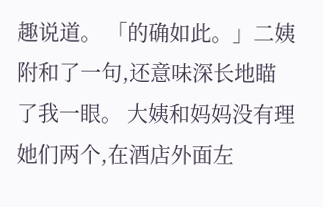趣说道。 「的确如此。」二姨附和了一句,还意味深长地瞄了我一眼。 大姨和妈妈没有理她们两个,在酒店外面左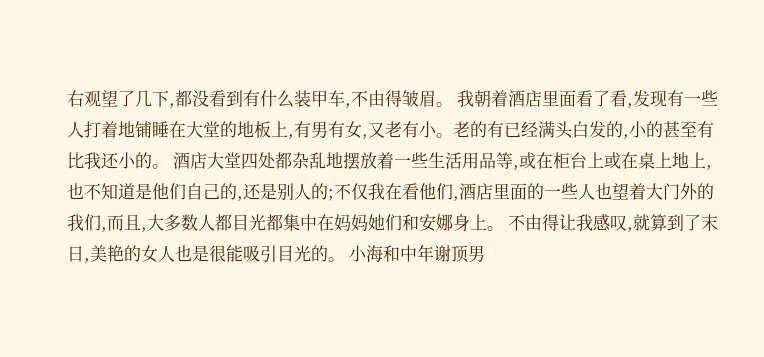右观望了几下,都没看到有什么装甲车,不由得皱眉。 我朝着酒店里面看了看,发现有一些人打着地铺睡在大堂的地板上,有男有女,又老有小。老的有已经满头白发的,小的甚至有比我还小的。 酒店大堂四处都杂乱地摆放着一些生活用品等,或在柜台上或在桌上地上,也不知道是他们自己的,还是别人的;不仅我在看他们,酒店里面的一些人也望着大门外的我们,而且,大多数人都目光都集中在妈妈她们和安娜身上。 不由得让我感叹,就算到了末日,美艳的女人也是很能吸引目光的。 小海和中年谢顶男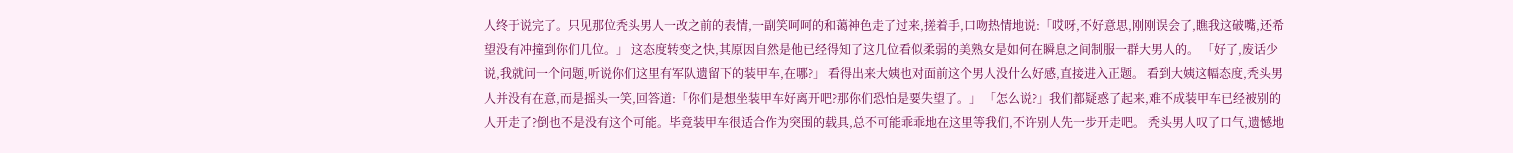人终于说完了。只见那位秃头男人一改之前的表情,一副笑呵呵的和蔼神色走了过来,搓着手,口吻热情地说:「哎呀,不好意思,刚刚误会了,瞧我这破嘴,还希望没有冲撞到你们几位。」 这态度转变之快,其原因自然是他已经得知了这几位看似柔弱的美熟女是如何在瞬息之间制服一群大男人的。 「好了,废话少说,我就问一个问题,听说你们这里有军队遗留下的装甲车,在哪?」 看得出来大姨也对面前这个男人没什么好感,直接进入正题。 看到大姨这幅态度,秃头男人并没有在意,而是摇头一笑,回答道:「你们是想坐装甲车好离开吧?那你们恐怕是要失望了。」 「怎么说?」我们都疑惑了起来,难不成装甲车已经被别的人开走了?倒也不是没有这个可能。毕竟装甲车很适合作为突围的载具,总不可能乖乖地在这里等我们,不许别人先一步开走吧。 秃头男人叹了口气,遗憾地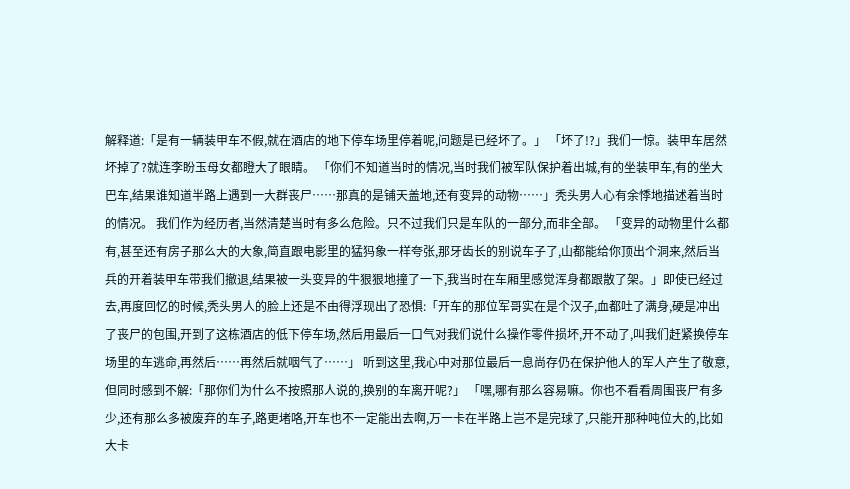解释道:「是有一辆装甲车不假,就在酒店的地下停车场里停着呢,问题是已经坏了。」 「坏了!?」我们一惊。装甲车居然坏掉了?就连李盼玉母女都瞪大了眼睛。 「你们不知道当时的情况,当时我们被军队保护着出城,有的坐装甲车,有的坐大巴车,结果谁知道半路上遇到一大群丧尸……那真的是铺天盖地,还有变异的动物……」秃头男人心有余悸地描述着当时的情况。 我们作为经历者,当然清楚当时有多么危险。只不过我们只是车队的一部分,而非全部。 「变异的动物里什么都有,甚至还有房子那么大的大象,简直跟电影里的猛犸象一样夸张,那牙齿长的别说车子了,山都能给你顶出个洞来,然后当兵的开着装甲车带我们撤退,结果被一头变异的牛狠狠地撞了一下,我当时在车厢里感觉浑身都跟散了架。」即使已经过去,再度回忆的时候,秃头男人的脸上还是不由得浮现出了恐惧:「开车的那位军哥实在是个汉子,血都吐了满身,硬是冲出了丧尸的包围,开到了这栋酒店的低下停车场,然后用最后一口气对我们说什么操作零件损坏,开不动了,叫我们赶紧换停车场里的车逃命,再然后……再然后就咽气了……」 听到这里,我心中对那位最后一息尚存仍在保护他人的军人产生了敬意,但同时感到不解:「那你们为什么不按照那人说的,换别的车离开呢?」 「嘿,哪有那么容易嘛。你也不看看周围丧尸有多少,还有那么多被废弃的车子,路更堵咯,开车也不一定能出去啊,万一卡在半路上岂不是完球了,只能开那种吨位大的,比如大卡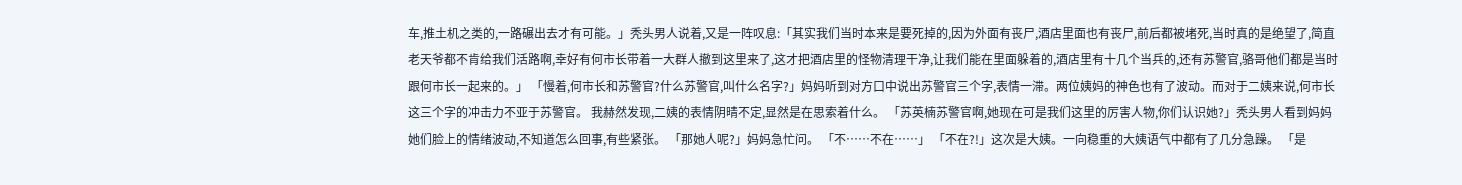车,推土机之类的,一路碾出去才有可能。」秃头男人说着,又是一阵叹息:「其实我们当时本来是要死掉的,因为外面有丧尸,酒店里面也有丧尸,前后都被堵死,当时真的是绝望了,简直老天爷都不肯给我们活路啊,幸好有何市长带着一大群人撤到这里来了,这才把酒店里的怪物清理干净,让我们能在里面躲着的,酒店里有十几个当兵的,还有苏警官,骆哥他们都是当时跟何市长一起来的。」 「慢着,何市长和苏警官?什么苏警官,叫什么名字?」妈妈听到对方口中说出苏警官三个字,表情一滞。两位姨妈的神色也有了波动。而对于二姨来说,何市长这三个字的冲击力不亚于苏警官。 我赫然发现,二姨的表情阴晴不定,显然是在思索着什么。 「苏英楠苏警官啊,她现在可是我们这里的厉害人物,你们认识她?」秃头男人看到妈妈她们脸上的情绪波动,不知道怎么回事,有些紧张。 「那她人呢?」妈妈急忙问。 「不……不在……」 「不在?!」这次是大姨。一向稳重的大姨语气中都有了几分急躁。 「是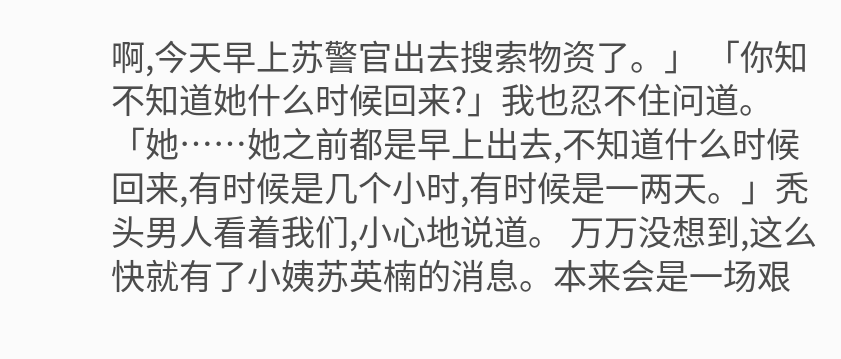啊,今天早上苏警官出去搜索物资了。」 「你知不知道她什么时候回来?」我也忍不住问道。 「她……她之前都是早上出去,不知道什么时候回来,有时候是几个小时,有时候是一两天。」秃头男人看着我们,小心地说道。 万万没想到,这么快就有了小姨苏英楠的消息。本来会是一场艰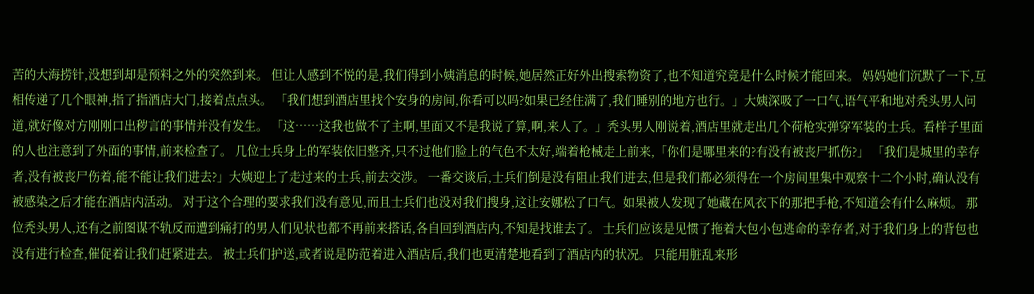苦的大海捞针,没想到却是预料之外的突然到来。 但让人感到不悦的是,我们得到小姨消息的时候,她居然正好外出搜索物资了,也不知道究竟是什么时候才能回来。 妈妈她们沉默了一下,互相传递了几个眼神,指了指酒店大门,接着点点头。 「我们想到酒店里找个安身的房间,你看可以吗?如果已经住满了,我们睡别的地方也行。」大姨深吸了一口气,语气平和地对秃头男人问道,就好像对方刚刚口出秽言的事情并没有发生。 「这……这我也做不了主啊,里面又不是我说了算,啊,来人了。」秃头男人刚说着,酒店里就走出几个荷枪实弹穿军装的士兵。看样子里面的人也注意到了外面的事情,前来检查了。 几位士兵身上的军装依旧整齐,只不过他们脸上的气色不太好,端着枪械走上前来,「你们是哪里来的?有没有被丧尸抓伤?」 「我们是城里的幸存者,没有被丧尸伤着,能不能让我们进去?」大姨迎上了走过来的士兵,前去交涉。 一番交谈后,士兵们倒是没有阻止我们进去,但是我们都必须得在一个房间里集中观察十二个小时,确认没有被感染之后才能在酒店内活动。 对于这个合理的要求我们没有意见,而且士兵们也没对我们搜身,这让安娜松了口气。如果被人发现了她藏在风衣下的那把手枪,不知道会有什么麻烦。 那位秃头男人,还有之前图谋不轨反而遭到痛打的男人们见状也都不再前来搭话,各自回到酒店内,不知是找谁去了。 士兵们应该是见惯了拖着大包小包逃命的幸存者,对于我们身上的背包也没有进行检查,催促着让我们赶紧进去。 被士兵们护送,或者说是防范着进入酒店后,我们也更清楚地看到了酒店内的状况。 只能用脏乱来形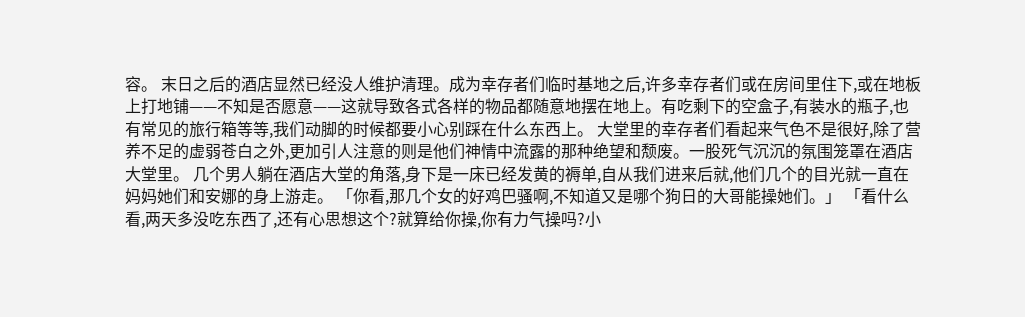容。 末日之后的酒店显然已经没人维护清理。成为幸存者们临时基地之后,许多幸存者们或在房间里住下,或在地板上打地铺——不知是否愿意——这就导致各式各样的物品都随意地摆在地上。有吃剩下的空盒子,有装水的瓶子,也有常见的旅行箱等等,我们动脚的时候都要小心别踩在什么东西上。 大堂里的幸存者们看起来气色不是很好,除了营养不足的虚弱苍白之外,更加引人注意的则是他们神情中流露的那种绝望和颓废。一股死气沉沉的氛围笼罩在酒店大堂里。 几个男人躺在酒店大堂的角落,身下是一床已经发黄的褥单,自从我们进来后就,他们几个的目光就一直在妈妈她们和安娜的身上游走。 「你看,那几个女的好鸡巴骚啊,不知道又是哪个狗日的大哥能操她们。」 「看什么看,两天多没吃东西了,还有心思想这个?就算给你操,你有力气操吗?小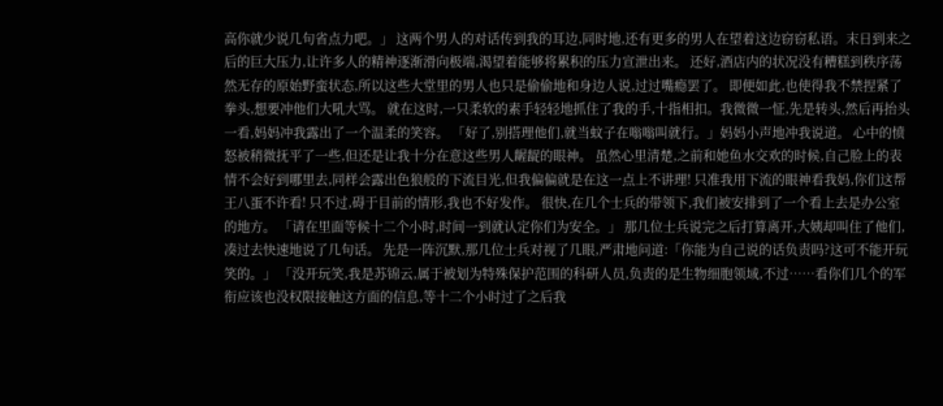高你就少说几句省点力吧。」 这两个男人的对话传到我的耳边,同时地,还有更多的男人在望着这边窃窃私语。末日到来之后的巨大压力,让许多人的精神逐渐滑向极端,渴望着能够将累积的压力宣泄出来。 还好,酒店内的状况没有糟糕到秩序荡然无存的原始野蛮状态,所以这些大堂里的男人也只是偷偷地和身边人说,过过嘴瘾罢了。 即便如此,也使得我不禁捏紧了拳头,想要冲他们大吼大骂。 就在这时,一只柔软的素手轻轻地抓住了我的手,十指相扣。我微微一怔,先是转头,然后再抬头一看,妈妈冲我露出了一个温柔的笑容。 「好了,别搭理他们,就当蚊子在嗡嗡叫就行。」妈妈小声地冲我说道。 心中的愤怒被稍微抚平了一些,但还是让我十分在意这些男人龌龊的眼神。 虽然心里清楚,之前和她鱼水交欢的时候,自己脸上的表情不会好到哪里去,同样会露出色狼般的下流目光,但我偏偏就是在这一点上不讲理! 只准我用下流的眼神看我妈,你们这帮王八蛋不许看! 只不过,碍于目前的情形,我也不好发作。 很快,在几个士兵的带领下,我们被安排到了一个看上去是办公室的地方。 「请在里面等候十二个小时,时间一到就认定你们为安全。」 那几位士兵说完之后打算离开,大姨却叫住了他们,凑过去快速地说了几句话。 先是一阵沉默,那几位士兵对视了几眼,严肃地问道:「你能为自己说的话负责吗?这可不能开玩笑的。」 「没开玩笑,我是苏锦云,属于被划为特殊保护范围的科研人员,负责的是生物细胞领域,不过……看你们几个的军衔应该也没权限接触这方面的信息,等十二个小时过了之后我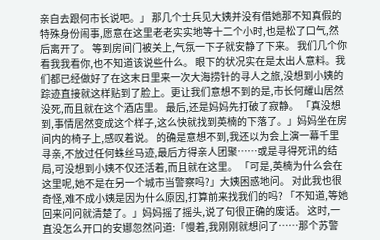亲自去跟何市长说吧。」 那几个士兵见大姨并没有借她那不知真假的特殊身份闹事,愿意在这里老老实实地等十二个小时,也是松了口气,然后离开了。 等到房间门被关上,气氛一下子就安静了下来。 我们几个你看我我看你,也不知道该说些什么。 眼下的状况实在是太出人意料。我们都已经做好了在这末日里来一次大海捞针的寻人之旅,没想到小姨的踪迹直接就这样贴到了脸上。更让我们意想不到的是,市长何耀山居然没死,而且就在这个酒店里。 最后,还是妈妈先打破了寂静。 「真没想到,事情居然变成这个样子,这么快就找到英楠的下落了。」妈妈坐在房间内的椅子上,感叹着说。 的确是意想不到,我还以为会上演一幕千里寻亲,不放过任何蛛丝马迹,最后方得亲人团聚……或是寻得死讯的结局,可没想到小姨不仅还活着,而且就在这里。 「可是,英楠为什么会在这里呢,她不是在另一个城市当警察吗?」大姨困惑地问。 对此我也很奇怪,难不成小姨是因为什么原因,打算前来找我们的吗? 「不知道,等她回来问问就清楚了。」妈妈摇了摇头,说了句很正确的废话。 这时,一直没怎么开口的安娜忽然问道:「慢着,我刚刚就想问了……那个苏警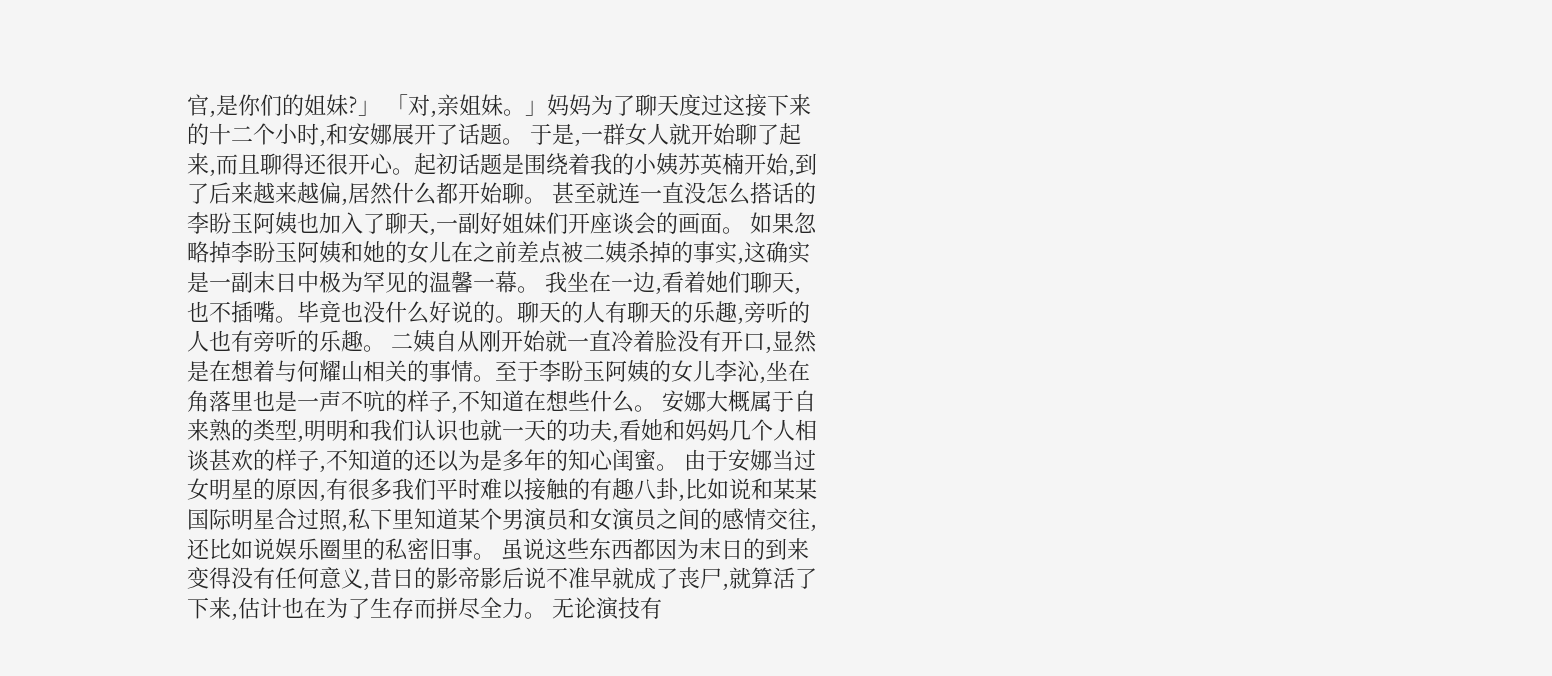官,是你们的姐妹?」 「对,亲姐妹。」妈妈为了聊天度过这接下来的十二个小时,和安娜展开了话题。 于是,一群女人就开始聊了起来,而且聊得还很开心。起初话题是围绕着我的小姨苏英楠开始,到了后来越来越偏,居然什么都开始聊。 甚至就连一直没怎么搭话的李盼玉阿姨也加入了聊天,一副好姐妹们开座谈会的画面。 如果忽略掉李盼玉阿姨和她的女儿在之前差点被二姨杀掉的事实,这确实是一副末日中极为罕见的温馨一幕。 我坐在一边,看着她们聊天,也不插嘴。毕竟也没什么好说的。聊天的人有聊天的乐趣,旁听的人也有旁听的乐趣。 二姨自从刚开始就一直冷着脸没有开口,显然是在想着与何耀山相关的事情。至于李盼玉阿姨的女儿李沁,坐在角落里也是一声不吭的样子,不知道在想些什么。 安娜大概属于自来熟的类型,明明和我们认识也就一天的功夫,看她和妈妈几个人相谈甚欢的样子,不知道的还以为是多年的知心闺蜜。 由于安娜当过女明星的原因,有很多我们平时难以接触的有趣八卦,比如说和某某国际明星合过照,私下里知道某个男演员和女演员之间的感情交往,还比如说娱乐圈里的私密旧事。 虽说这些东西都因为末日的到来变得没有任何意义,昔日的影帝影后说不准早就成了丧尸,就算活了下来,估计也在为了生存而拼尽全力。 无论演技有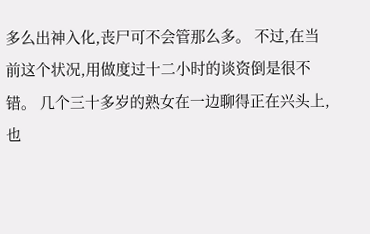多么出神入化,丧尸可不会管那么多。 不过,在当前这个状况,用做度过十二小时的谈资倒是很不错。 几个三十多岁的熟女在一边聊得正在兴头上,也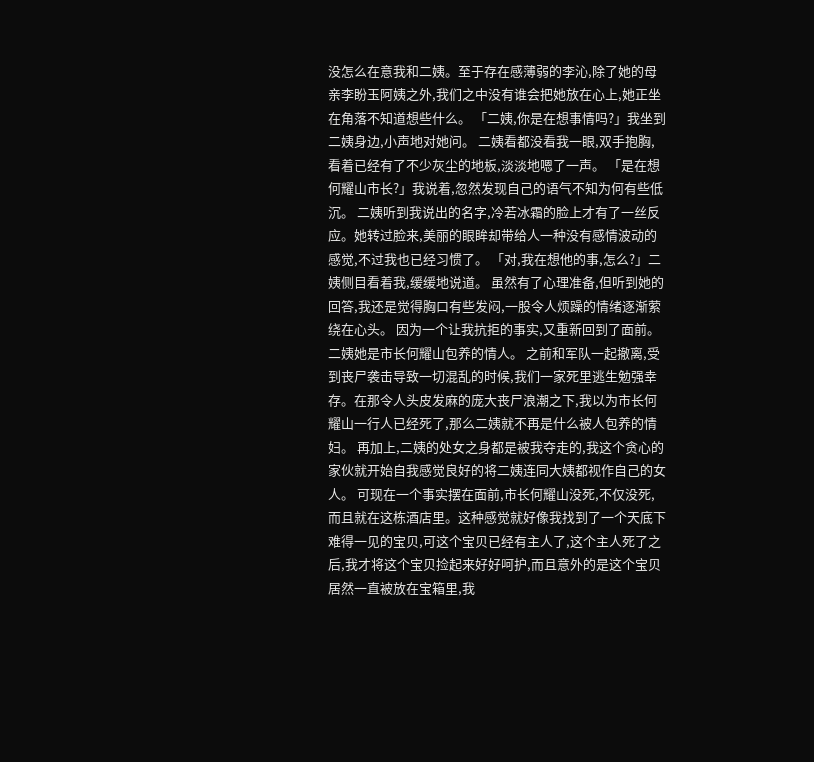没怎么在意我和二姨。至于存在感薄弱的李沁,除了她的母亲李盼玉阿姨之外,我们之中没有谁会把她放在心上,她正坐在角落不知道想些什么。 「二姨,你是在想事情吗?」我坐到二姨身边,小声地对她问。 二姨看都没看我一眼,双手抱胸,看着已经有了不少灰尘的地板,淡淡地嗯了一声。 「是在想何耀山市长?」我说着,忽然发现自己的语气不知为何有些低沉。 二姨听到我说出的名字,冷若冰霜的脸上才有了一丝反应。她转过脸来,美丽的眼眸却带给人一种没有感情波动的感觉,不过我也已经习惯了。 「对,我在想他的事,怎么?」二姨侧目看着我,缓缓地说道。 虽然有了心理准备,但听到她的回答,我还是觉得胸口有些发闷,一股令人烦躁的情绪逐渐萦绕在心头。 因为一个让我抗拒的事实,又重新回到了面前。 二姨她是市长何耀山包养的情人。 之前和军队一起撤离,受到丧尸袭击导致一切混乱的时候,我们一家死里逃生勉强幸存。在那令人头皮发麻的庞大丧尸浪潮之下,我以为市长何耀山一行人已经死了,那么二姨就不再是什么被人包养的情妇。 再加上,二姨的处女之身都是被我夺走的,我这个贪心的家伙就开始自我感觉良好的将二姨连同大姨都视作自己的女人。 可现在一个事实摆在面前,市长何耀山没死,不仅没死,而且就在这栋酒店里。这种感觉就好像我找到了一个天底下难得一见的宝贝,可这个宝贝已经有主人了,这个主人死了之后,我才将这个宝贝捡起来好好呵护,而且意外的是这个宝贝居然一直被放在宝箱里,我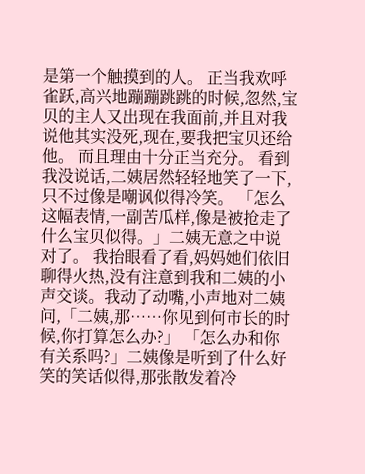是第一个触摸到的人。 正当我欢呼雀跃,高兴地蹦蹦跳跳的时候,忽然,宝贝的主人又出现在我面前,并且对我说他其实没死,现在,要我把宝贝还给他。 而且理由十分正当充分。 看到我没说话,二姨居然轻轻地笑了一下,只不过像是嘲讽似得冷笑。 「怎么这幅表情,一副苦瓜样,像是被抢走了什么宝贝似得。」二姨无意之中说对了。 我抬眼看了看,妈妈她们依旧聊得火热,没有注意到我和二姨的小声交谈。我动了动嘴,小声地对二姨问,「二姨,那……你见到何市长的时候,你打算怎么办?」 「怎么办和你有关系吗?」二姨像是听到了什么好笑的笑话似得,那张散发着冷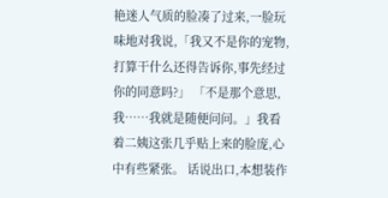艳迷人气质的脸凑了过来,一脸玩味地对我说,「我又不是你的宠物,打算干什么还得告诉你,事先经过你的同意吗?」 「不是那个意思,我……我就是随便问问。」我看着二姨这张几乎贴上来的脸庞,心中有些紧张。 话说出口,本想装作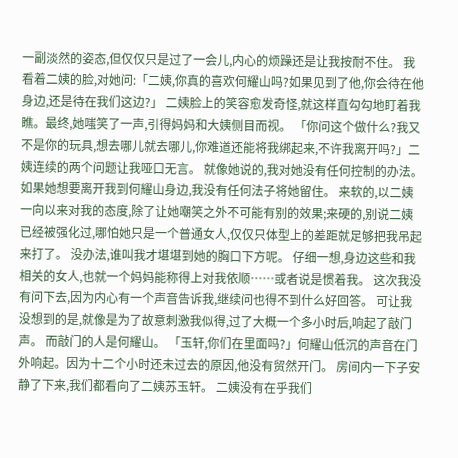一副淡然的姿态,但仅仅只是过了一会儿,内心的烦躁还是让我按耐不住。 我看着二姨的脸,对她问:「二姨,你真的喜欢何耀山吗?如果见到了他,你会待在他身边,还是待在我们这边?」 二姨脸上的笑容愈发奇怪,就这样直勾勾地盯着我瞧。最终,她嗤笑了一声,引得妈妈和大姨侧目而视。 「你问这个做什么?我又不是你的玩具,想去哪儿就去哪儿,你难道还能将我绑起来,不许我离开吗?」二姨连续的两个问题让我哑口无言。 就像她说的,我对她没有任何控制的办法。如果她想要离开我到何耀山身边,我没有任何法子将她留住。 来软的,以二姨一向以来对我的态度,除了让她嘲笑之外不可能有别的效果;来硬的,别说二姨已经被强化过,哪怕她只是一个普通女人,仅仅只体型上的差距就足够把我吊起来打了。 没办法,谁叫我才堪堪到她的胸口下方呢。 仔细一想,身边这些和我相关的女人,也就一个妈妈能称得上对我依顺……或者说是惯着我。 这次我没有问下去,因为内心有一个声音告诉我,继续问也得不到什么好回答。 可让我没想到的是,就像是为了故意刺激我似得,过了大概一个多小时后,响起了敲门声。 而敲门的人是何耀山。 「玉轩,你们在里面吗?」何耀山低沉的声音在门外响起。因为十二个小时还未过去的原因,他没有贸然开门。 房间内一下子安静了下来,我们都看向了二姨苏玉轩。 二姨没有在乎我们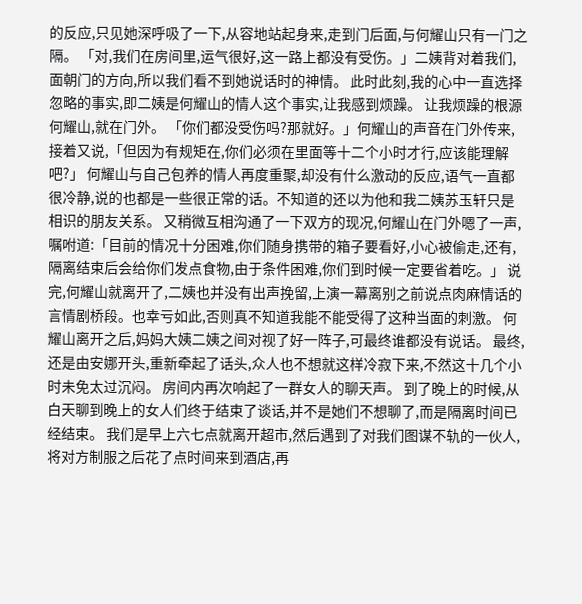的反应,只见她深呼吸了一下,从容地站起身来,走到门后面,与何耀山只有一门之隔。 「对,我们在房间里,运气很好,这一路上都没有受伤。」二姨背对着我们,面朝门的方向,所以我们看不到她说话时的神情。 此时此刻,我的心中一直选择忽略的事实,即二姨是何耀山的情人这个事实,让我感到烦躁。 让我烦躁的根源何耀山,就在门外。 「你们都没受伤吗?那就好。」何耀山的声音在门外传来,接着又说,「但因为有规矩在,你们必须在里面等十二个小时才行,应该能理解吧?」 何耀山与自己包养的情人再度重聚,却没有什么激动的反应,语气一直都很冷静,说的也都是一些很正常的话。不知道的还以为他和我二姨苏玉轩只是相识的朋友关系。 又稍微互相沟通了一下双方的现况,何耀山在门外嗯了一声,嘱咐道:「目前的情况十分困难,你们随身携带的箱子要看好,小心被偷走,还有,隔离结束后会给你们发点食物,由于条件困难,你们到时候一定要省着吃。」 说完,何耀山就离开了,二姨也并没有出声挽留,上演一幕离别之前说点肉麻情话的言情剧桥段。也幸亏如此,否则真不知道我能不能受得了这种当面的刺激。 何耀山离开之后,妈妈大姨二姨之间对视了好一阵子,可最终谁都没有说话。 最终,还是由安娜开头,重新牵起了话头,众人也不想就这样冷寂下来,不然这十几个小时未免太过沉闷。 房间内再次响起了一群女人的聊天声。 到了晚上的时候,从白天聊到晚上的女人们终于结束了谈话,并不是她们不想聊了,而是隔离时间已经结束。 我们是早上六七点就离开超市,然后遇到了对我们图谋不轨的一伙人,将对方制服之后花了点时间来到酒店,再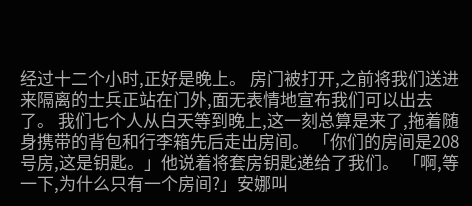经过十二个小时,正好是晚上。 房门被打开,之前将我们送进来隔离的士兵正站在门外,面无表情地宣布我们可以出去了。 我们七个人从白天等到晚上,这一刻总算是来了,拖着随身携带的背包和行李箱先后走出房间。 「你们的房间是208号房,这是钥匙。」他说着将套房钥匙递给了我们。 「啊,等一下,为什么只有一个房间?」安娜叫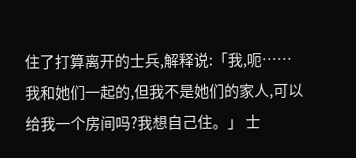住了打算离开的士兵,解释说:「我,呃……我和她们一起的,但我不是她们的家人,可以给我一个房间吗?我想自己住。」 士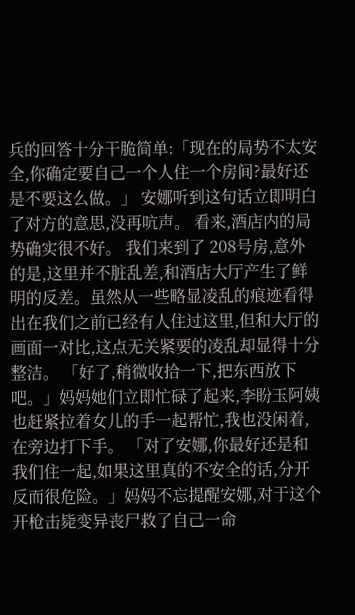兵的回答十分干脆简单:「现在的局势不太安全,你确定要自己一个人住一个房间?最好还是不要这么做。」 安娜听到这句话立即明白了对方的意思,没再吭声。 看来,酒店内的局势确实很不好。 我们来到了 208号房,意外的是,这里并不脏乱差,和酒店大厅产生了鲜明的反差。虽然从一些略显凌乱的痕迹看得出在我们之前已经有人住过这里,但和大厅的画面一对比,这点无关紧要的凌乱却显得十分整洁。 「好了,稍微收拾一下,把东西放下吧。」妈妈她们立即忙碌了起来,李盼玉阿姨也赶紧拉着女儿的手一起帮忙,我也没闲着,在旁边打下手。 「对了安娜,你最好还是和我们住一起,如果这里真的不安全的话,分开反而很危险。」妈妈不忘提醒安娜,对于这个开枪击毙变异丧尸救了自己一命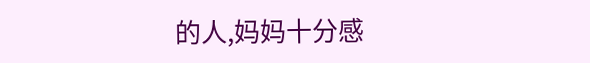的人,妈妈十分感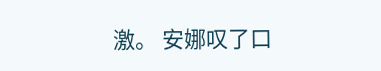激。 安娜叹了口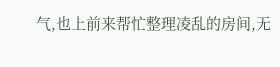气,也上前来帮忙整理凌乱的房间,无